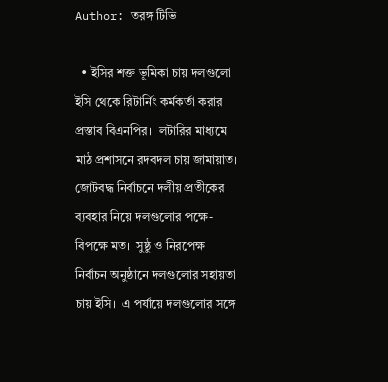Author: তরঙ্গ টিভি

  • ইসির শক্ত ভূমিকা চায় দলগুলো ইসি থেকে রিটার্নিং কর্মকর্তা করার প্রস্তাব বিএনপির।  লটারির মাধ্যমে মাঠ প্রশাসনে রদবদল চায় জামায়াত।  জোটবদ্ধ নির্বাচনে দলীয় প্রতীকের ব্যবহার নিয়ে দলগুলোর পক্ষে-বিপক্ষে মত।  সুষ্ঠু ও নিরপেক্ষ নির্বাচন অনুষ্ঠানে দলগুলোর সহায়তা চায় ইসি।  এ পর্যায়ে দলগুলোর সঙ্গে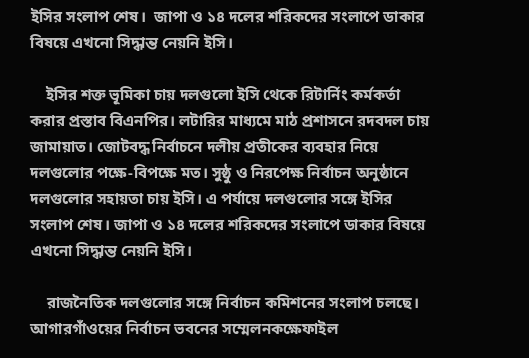ইসির সংলাপ শেষ।  জাপা ও ১৪ দলের শরিকদের সংলাপে ডাকার বিষয়ে এখনো সিদ্ধান্ত নেয়নি ইসি।

    ইসির শক্ত ভূমিকা চায় দলগুলো ইসি থেকে রিটার্নিং কর্মকর্তা করার প্রস্তাব বিএনপির। লটারির মাধ্যমে মাঠ প্রশাসনে রদবদল চায় জামায়াত। জোটবদ্ধ নির্বাচনে দলীয় প্রতীকের ব্যবহার নিয়ে দলগুলোর পক্ষে-বিপক্ষে মত। সুষ্ঠু ও নিরপেক্ষ নির্বাচন অনুষ্ঠানে দলগুলোর সহায়তা চায় ইসি। এ পর্যায়ে দলগুলোর সঙ্গে ইসির সংলাপ শেষ। জাপা ও ১৪ দলের শরিকদের সংলাপে ডাকার বিষয়ে এখনো সিদ্ধান্ত নেয়নি ইসি।

    রাজনৈতিক দলগুলোর সঙ্গে নির্বাচন কমিশনের সংলাপ চলছে। আগারগাঁওয়ের নির্বাচন ভবনের সম্মেলনকক্ষেফাইল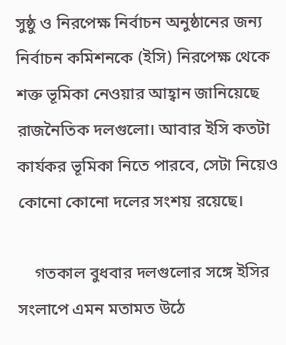সুষ্ঠু ও নিরপেক্ষ নির্বাচন অনুষ্ঠানের জন্য নির্বাচন কমিশনকে (ইসি) নিরপেক্ষ থেকে শক্ত ভূমিকা নেওয়ার আহ্বান জানিয়েছে রাজনৈতিক দলগুলো। আবার ইসি কতটা কার্যকর ভূমিকা নিতে পারবে, সেটা নিয়েও কোনো কোনো দলের সংশয় রয়েছে।

    গতকাল বুধবার দলগুলোর সঙ্গে ইসির সংলাপে এমন মতামত উঠে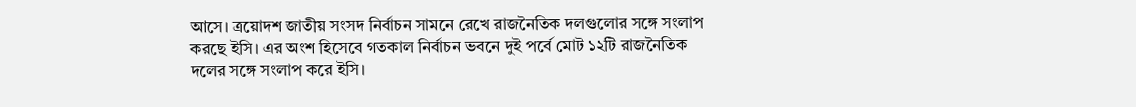আসে। ত্রয়োদশ জাতীয় সংসদ নির্বাচন সামনে রেখে রাজনৈতিক দলগুলোর সঙ্গে সংলাপ করছে ইসি। এর অংশ হিসেবে গতকাল নির্বাচন ভবনে দুই পর্বে মোট ১২টি রাজনৈতিক দলের সঙ্গে সংলাপ করে ইসি।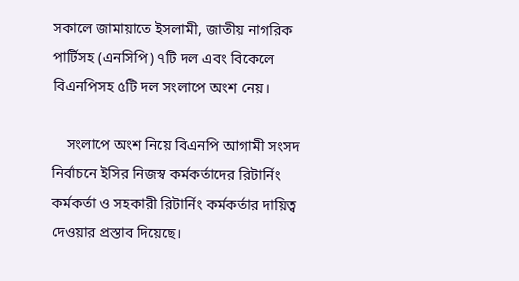সকালে জামায়াতে ইসলামী, জাতীয় নাগরিক পার্টিসহ (এনসিপি) ৭টি দল এবং বিকেলে বিএনপিসহ ৫টি দল সংলাপে অংশ নেয়।

    সংলাপে অংশ নিয়ে বিএনপি আগামী সংসদ নির্বাচনে ইসির নিজস্ব কর্মকর্তাদের রিটার্নিং কর্মকর্তা ও সহকারী রিটার্নিং কর্মকর্তার দায়িত্ব দেওয়ার প্রস্তাব দিয়েছে।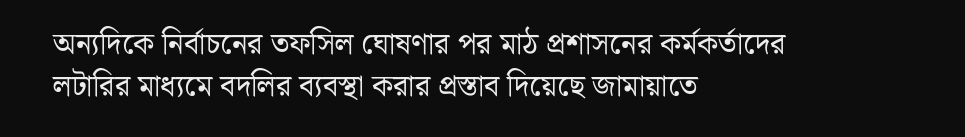অন্যদিকে নির্বাচনের তফসিল ঘোষণার পর মাঠ প্রশাসনের কর্মকর্তাদের লটারির মাধ্যমে বদলির ব্যবস্থা করার প্রস্তাব দিয়েছে জামায়াতে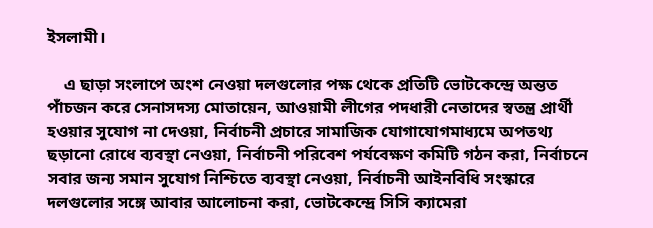ইসলামী।

    এ ছাড়া সংলাপে অংশ নেওয়া দলগুলোর পক্ষ থেকে প্রতিটি ভোটকেন্দ্রে অন্তত পাঁচজন করে সেনাসদস্য মোতায়েন, আওয়ামী লীগের পদধারী নেতাদের স্বতন্ত্র প্রার্থী হওয়ার সুযোগ না দেওয়া, নির্বাচনী প্রচারে সামাজিক যোগাযোগমাধ্যমে অপতথ্য ছড়ানো রোধে ব্যবস্থা নেওয়া, নির্বাচনী পরিবেশ পর্যবেক্ষণ কমিটি গঠন করা, নির্বাচনে সবার জন্য সমান সুযোগ নিশ্চিতে ব্যবস্থা নেওয়া, নির্বাচনী আইনবিধি সংস্কারে দলগুলোর সঙ্গে আবার আলোচনা করা, ভোটকেন্দ্রে সিসি ক্যামেরা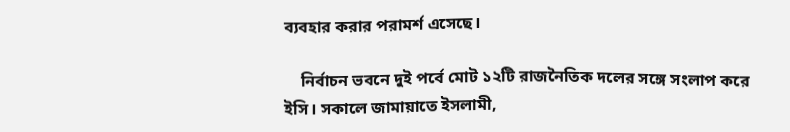ব্যবহার করার পরামর্শ এসেছে।

    নির্বাচন ভবনে দুই পর্বে মোট ১২টি রাজনৈতিক দলের সঙ্গে সংলাপ করে ইসি। সকালে জামায়াতে ইসলামী,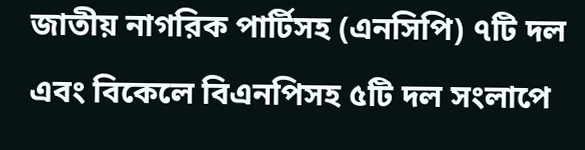জাতীয় নাগরিক পার্টিসহ (এনসিপি) ৭টি দল এবং বিকেলে বিএনপিসহ ৫টি দল সংলাপে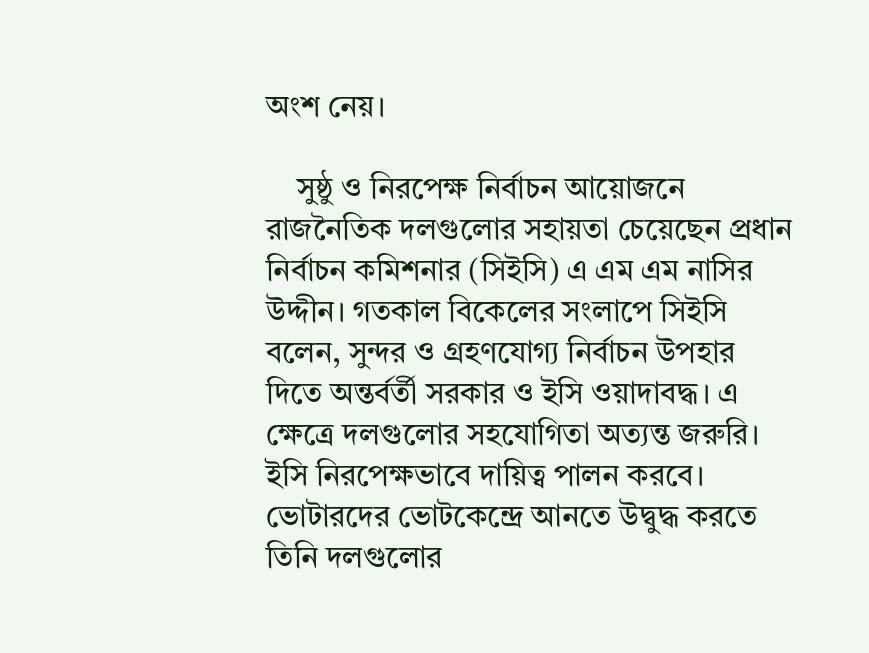অংশ নেয়।

    সুষ্ঠু ও নিরপেক্ষ নির্বাচন আয়োজনে রাজনৈতিক দলগুলোর সহায়তা চেয়েছেন প্রধান নির্বাচন কমিশনার (সিইসি) এ এম এম নাসির উদ্দীন। গতকাল বিকেলের সংলাপে সিইসি বলেন, সুন্দর ও গ্রহণযোগ্য নির্বাচন উপহার দিতে অন্তর্বর্তী সরকার ও ইসি ওয়াদাবদ্ধ। এ ক্ষেত্রে দলগুলোর সহযোগিতা অত্যন্ত জরুরি। ইসি নিরপেক্ষভাবে দায়িত্ব পালন করবে। ভোটারদের ভোটকেন্দ্রে আনতে উদ্বুদ্ধ করতে তিনি দলগুলোর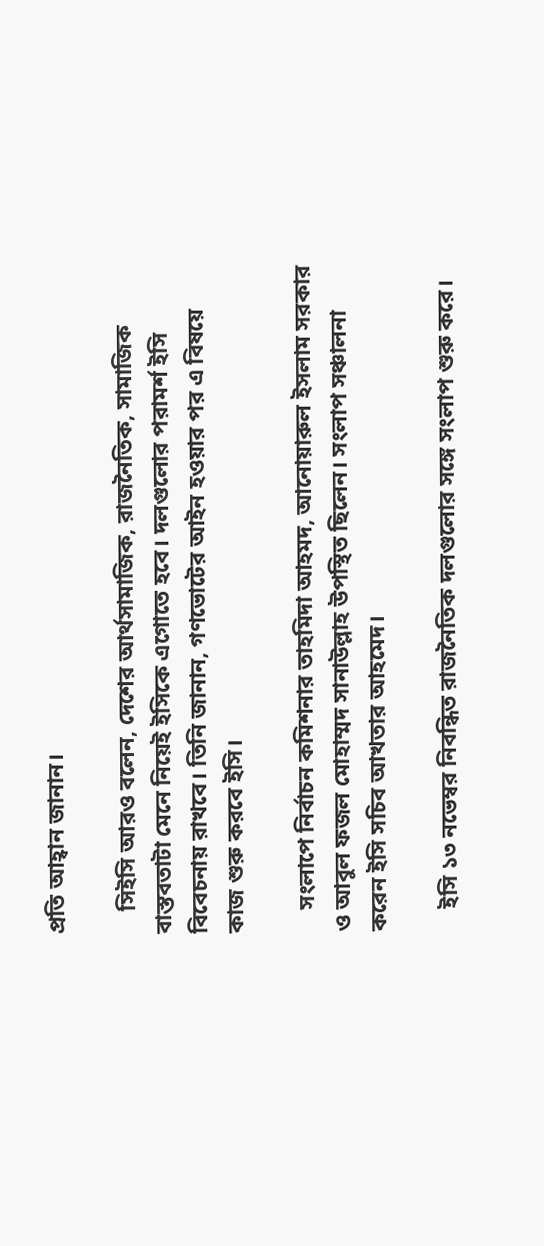প্রতি আহ্বান জানান।

    সিইসি আরও বলেন, দেশের আর্থসামাজিক, রাজনৈতিক, সামাজিক বাস্তবতাটা মেনে নিয়েই ইসিকে এগোতে হবে। দলগুলোর পরামর্শ ইসি বিবেচনায় রাখবে। তিনি জানান, গণভোটের আইন হওয়ার পর এ বিষয়ে কাজ শুরু করবে ইসি।

    সংলাপে নির্বাচন কমিশনার তাহমিদা আহমদ, আনোয়ারুল ইসলাম সরকার ও আবুল ফজল মোহাম্মদ সানাউল্লাহ উপস্থিত ছিলেন। সংলাপ সঞ্চালনা করেন ইসি সচিব আখতার আহমেদ।

    ইসি ১৩ নভেম্বর নিবন্ধিত রাজনৈতিক দলগুলোর সঙ্গে সংলাপ শুরু করে।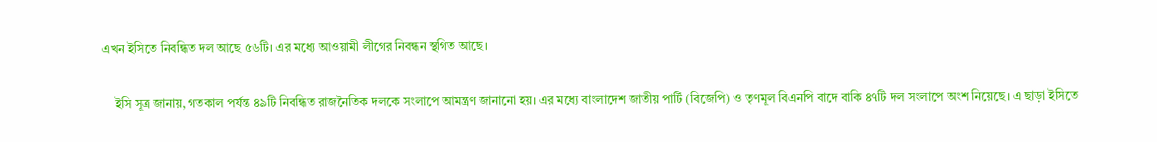এখন ইসিতে নিবন্ধিত দল আছে ৫৬টি। এর মধ্যে আওয়ামী লীগের নিবন্ধন স্থগিত আছে।

    ইসি সূত্র জানায়, গতকাল পর্যন্ত ৪৯টি নিবন্ধিত রাজনৈতিক দলকে সংলাপে আমন্ত্রণ জানানো হয়। এর মধ্যে বাংলাদেশ জাতীয় পার্টি (বিজেপি) ও তৃণমূল বিএনপি বাদে বাকি ৪৭টি দল সংলাপে অংশ নিয়েছে। এ ছাড়া ইসিতে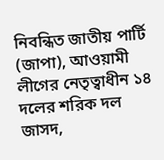নিবন্ধিত জাতীয় পার্টি (জাপা), আওয়ামী লীগের নেতৃত্বাধীন ১৪ দলের শরিক দল জাসদ,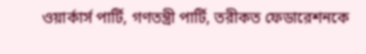ওয়ার্কার্স পার্টি, গণতন্ত্রী পার্টি, তরীকত ফেডারেশনকে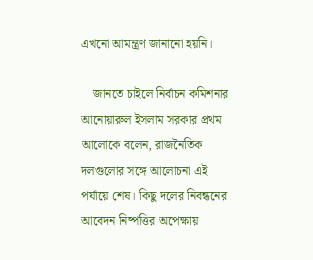এখনো আমন্ত্রণ জানানো হয়নি।

    জানতে চাইলে নির্বাচন কমিশনার আনোয়ারুল ইসলাম সরকার প্রথম আলোকে বলেন, রাজনৈতিক দলগুলোর সঙ্গে আলোচনা এই পর্যায়ে শেষ। কিছু দলের নিবন্ধনের আবেদন নিষ্পত্তির অপেক্ষায়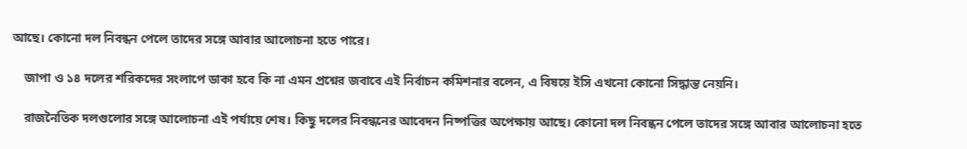আছে। কোনো দল নিবন্ধন পেলে তাদের সঙ্গে আবার আলোচনা হতে পারে।

    জাপা ও ১৪ দলের শরিকদের সংলাপে ডাকা হবে কি না এমন প্রশ্নের জবাবে এই নির্বাচন কমিশনার বলেন, এ বিষয়ে ইসি এখনো কোনো সিদ্ধান্ত নেয়নি।

    রাজনৈতিক দলগুলোর সঙ্গে আলোচনা এই পর্যায়ে শেষ। কিছু দলের নিবন্ধনের আবেদন নিষ্পত্তির অপেক্ষায় আছে। কোনো দল নিবন্ধন পেলে তাদের সঙ্গে আবার আলোচনা হতে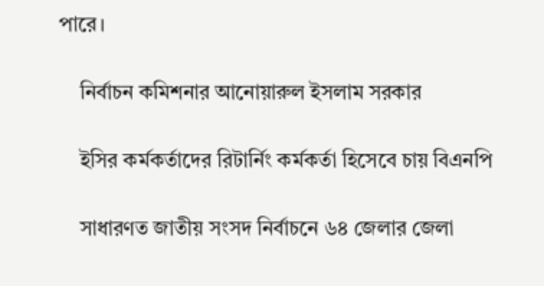পারে।

    নির্বাচন কমিশনার আনোয়ারুল ইসলাম সরকার

    ইসির কর্মকর্তাদের রিটার্নিং কর্মকর্তা হিসেবে চায় বিএনপি

    সাধারণত জাতীয় সংসদ নির্বাচনে ৬৪ জেলার জেলা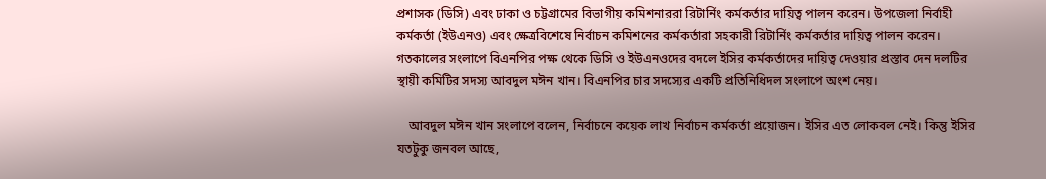প্রশাসক (ডিসি) এবং ঢাকা ও চট্টগ্রামের বিভাগীয় কমিশনাররা রিটার্নিং কর্মকর্তার দায়িত্ব পালন করেন। উপজেলা নির্বাহী কর্মকর্তা (ইউএনও) এবং ক্ষেত্রবিশেষে নির্বাচন কমিশনের কর্মকর্তারা সহকারী রিটার্নিং কর্মকর্তার দায়িত্ব পালন করেন। গতকালের সংলাপে বিএনপির পক্ষ থেকে ডিসি ও ইউএনওদের বদলে ইসির কর্মকর্তাদের দায়িত্ব দেওয়ার প্রস্তাব দেন দলটির স্থায়ী কমিটির সদস্য আবদুল মঈন খান। বিএনপির চার সদস্যের একটি প্রতিনিধিদল সংলাপে অংশ নেয়।

    আবদুল মঈন খান সংলাপে বলেন, নির্বাচনে কয়েক লাখ নির্বাচন কর্মকর্তা প্রয়োজন। ইসির এত লোকবল নেই। কিন্তু ইসির যতটুকু জনবল আছে,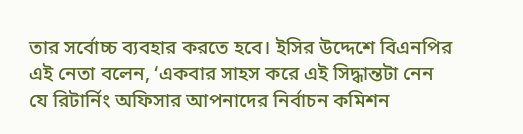তার সর্বোচ্চ ব্যবহার করতে হবে। ইসির উদ্দেশে বিএনপির এই নেতা বলেন, ‘একবার সাহস করে এই সিদ্ধান্তটা নেন যে রিটার্নিং অফিসার আপনাদের নির্বাচন কমিশন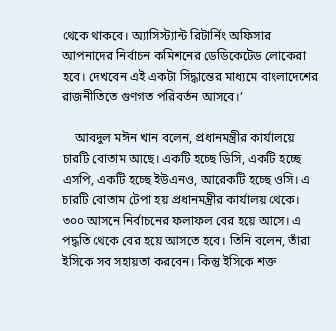থেকে থাকবে। অ্যাসিস্ট্যান্ট রিটার্নিং অফিসার আপনাদের নির্বাচন কমিশনের ডেডিকেটেড লোকেরা হবে। দেখবেন এই একটা সিদ্ধান্তের মাধ্যমে বাংলাদেশের রাজনীতিতে গুণগত পরিবর্তন আসবে।’

    আবদুল মঈন খান বলেন, প্রধানমন্ত্রীর কার্যালয়ে চারটি বোতাম আছে। একটি হচ্ছে ডিসি, একটি হচ্ছে এসপি, একটি হচ্ছে ইউএনও, আরেকটি হচ্ছে ওসি। এ চারটি বোতাম টেপা হয় প্রধানমন্ত্রীর কার্যালয় থেকে। ৩০০ আসনে নির্বাচনের ফলাফল বের হয়ে আসে। এ পদ্ধতি থেকে বের হয়ে আসতে হবে। তিনি বলেন, তাঁরা ইসিকে সব সহায়তা করবেন। কিন্তু ইসিকে শক্ত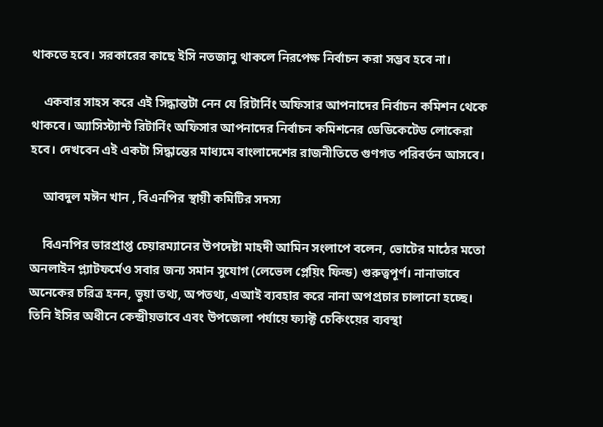থাকতে হবে। সরকারের কাছে ইসি নতজানু থাকলে নিরপেক্ষ নির্বাচন করা সম্ভব হবে না।

    একবার সাহস করে এই সিদ্ধান্তটা নেন যে রিটার্নিং অফিসার আপনাদের নির্বাচন কমিশন থেকে থাকবে। অ্যাসিস্ট্যান্ট রিটার্নিং অফিসার আপনাদের নির্বাচন কমিশনের ডেডিকেটেড লোকেরা হবে। দেখবেন এই একটা সিদ্ধান্তের মাধ্যমে বাংলাদেশের রাজনীতিতে গুণগত পরিবর্তন আসবে।

    আবদুল মঈন খান , বিএনপির স্থায়ী কমিটির সদস্য

    বিএনপির ভারপ্রাপ্ত চেয়ারম্যানের উপদেষ্টা মাহদী আমিন সংলাপে বলেন, ভোটের মাঠের মতো অনলাইন প্ল্যাটফর্মেও সবার জন্য সমান সুযোগ (লেভেল প্লেয়িং ফিল্ড) গুরুত্বপূর্ণ। নানাভাবে অনেকের চরিত্র হনন, ভুয়া তথ্য, অপতথ্য, এআই ব্যবহার করে নানা অপপ্রচার চালানো হচ্ছে। তিনি ইসির অধীনে কেন্দ্রীয়ভাবে এবং উপজেলা পর্যায়ে ফ্যাক্ট চেকিংয়ের ব্যবস্থা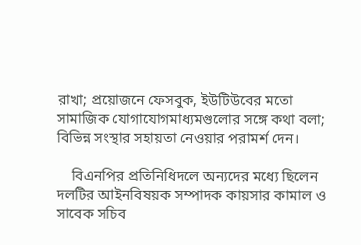রাখা; প্রয়োজনে ফেসবুক, ইউটিউবের মতো সামাজিক যোগাযোগমাধ্যমগুলোর সঙ্গে কথা বলা; বিভিন্ন সংস্থার সহায়তা নেওয়ার পরামর্শ দেন।

    বিএনপির প্রতিনিধিদলে অন্যদের মধ্যে ছিলেন দলটির আইনবিষয়ক সম্পাদক কায়সার কামাল ও সাবেক সচিব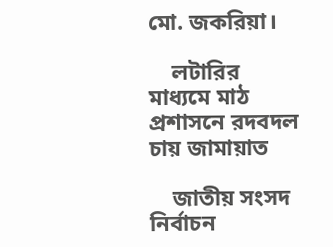মো. জকরিয়া।

    লটারির মাধ্যমে মাঠ প্রশাসনে রদবদল চায় জামায়াত

    জাতীয় সংসদ নির্বাচন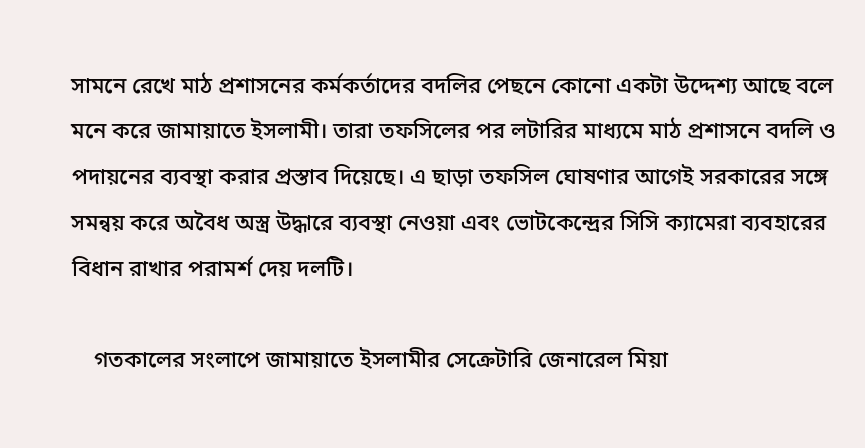সামনে রেখে মাঠ প্রশাসনের কর্মকর্তাদের বদলির পেছনে কোনো একটা উদ্দেশ্য আছে বলে মনে করে জামায়াতে ইসলামী। তারা তফসিলের পর লটারির মাধ্যমে মাঠ প্রশাসনে বদলি ও পদায়নের ব্যবস্থা করার প্রস্তাব দিয়েছে। এ ছাড়া তফসিল ঘোষণার আগেই সরকারের সঙ্গে সমন্বয় করে অবৈধ অস্ত্র উদ্ধারে ব্যবস্থা নেওয়া এবং ভোটকেন্দ্রের সিসি ক্যামেরা ব্যবহারের বিধান রাখার পরামর্শ দেয় দলটি।

    গতকালের সংলাপে জামায়াতে ইসলামীর সেক্রেটারি জেনারেল মিয়া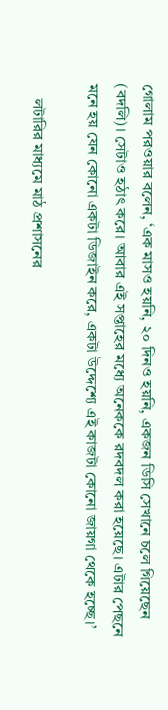গোলাম পরওয়ার বলেন, ‘এক মাসও হয়নি, ২০ দিনও হয়নি, একজন ডিসি সেখানে চলে গিয়েছেন (বদলি)। সেটাও হঠাৎ করে। আবার এই সপ্তাহের মধ্যে অনেককে রদবদল করা হয়েছে। এটার পেছনে মনে হয় যেন কোনো একটা ডিজাইন করে, একটা উদ্দেশ্যে এই কাজটা কোনো জায়গা থেকে হচ্ছে।’

    লটারির মাধ্যমে মাঠ প্রশাসনের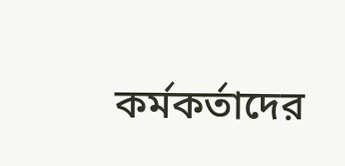কর্মকর্তাদের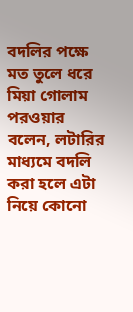বদলির পক্ষে মত তুলে ধরে মিয়া গোলাম পরওয়ার বলেন, লটারির মাধ্যমে বদলি করা হলে এটা নিয়ে কোনো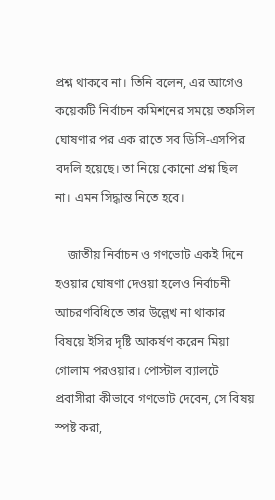প্রশ্ন থাকবে না। তিনি বলেন, এর আগেও কয়েকটি নির্বাচন কমিশনের সময়ে তফসিল ঘোষণার পর এক রাতে সব ডিসি-এসপির বদলি হয়েছে। তা নিয়ে কোনো প্রশ্ন ছিল না। এমন সিদ্ধান্ত নিতে হবে।

    জাতীয় নির্বাচন ও গণভোট একই দিনে হওয়ার ঘোষণা দেওয়া হলেও নির্বাচনী আচরণবিধিতে তার উল্লেখ না থাকার বিষয়ে ইসির দৃষ্টি আকর্ষণ করেন মিয়া গোলাম পরওয়ার। পোস্টাল ব্যালটে প্রবাসীরা কীভাবে গণভোট দেবেন, সে বিষয় স্পষ্ট করা,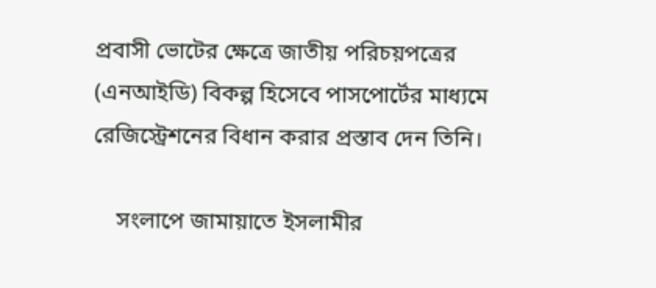প্রবাসী ভোটের ক্ষেত্রে জাতীয় পরিচয়পত্রের (এনআইডি) বিকল্প হিসেবে পাসপোর্টের মাধ্যমে রেজিস্ট্রেশনের বিধান করার প্রস্তাব দেন তিনি।

    সংলাপে জামায়াতে ইসলামীর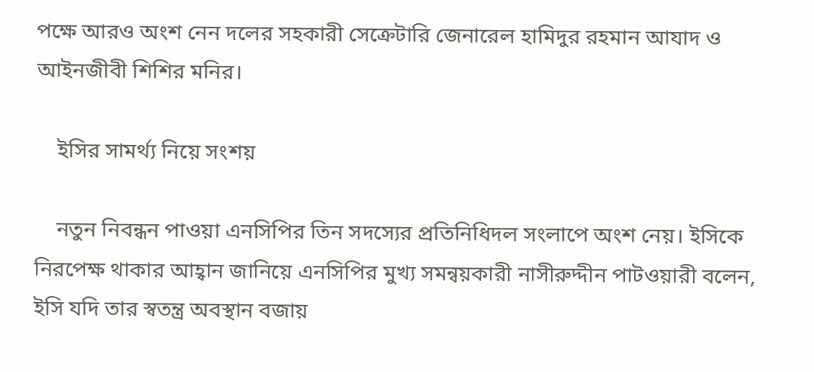পক্ষে আরও অংশ নেন দলের সহকারী সেক্রেটারি জেনারেল হামিদুর রহমান আযাদ ও আইনজীবী শিশির মনির।

    ইসির সামর্থ্য নিয়ে সংশয়

    নতুন নিবন্ধন পাওয়া এনসিপির তিন সদস্যের প্রতিনিধিদল সংলাপে অংশ নেয়। ইসিকে নিরপেক্ষ থাকার আহ্বান জানিয়ে এনসিপির মুখ্য সমন্বয়কারী নাসীরুদ্দীন পাটওয়ারী বলেন, ইসি যদি তার স্বতন্ত্র অবস্থান বজায়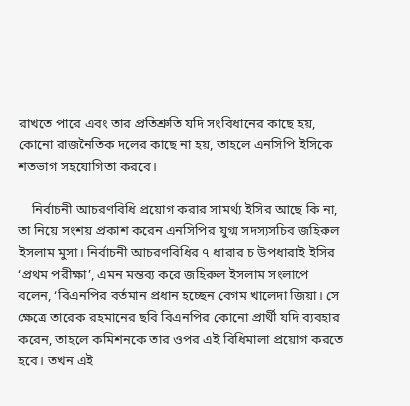রাখতে পারে এবং তার প্রতিশ্রুতি যদি সংবিধানের কাছে হয়, কোনো রাজনৈতিক দলের কাছে না হয়, তাহলে এনসিপি ইসিকে শতভাগ সহযোগিতা করবে।

    নির্বাচনী আচরণবিধি প্রয়োগ করার সামর্থ্য ইসির আছে কি না, তা নিয়ে সংশয় প্রকাশ করেন এনসিপির যুগ্ম সদস্যসচিব জহিরুল ইসলাম মুসা। নির্বাচনী আচরণবিধির ৭ ধারার চ উপধারাই ইসির ‘প্রথম পরীক্ষা’, এমন মন্তব্য করে জহিরুল ইসলাম সংলাপে বলেন, ‘বিএনপির বর্তমান প্রধান হচ্ছেন বেগম খালেদা জিয়া। সে ক্ষেত্রে তারেক রহমানের ছবি বিএনপির কোনো প্রার্থী যদি ব্যবহার করেন, তাহলে কমিশনকে তার ওপর এই বিধিমালা প্রয়োগ করতে হবে। তখন এই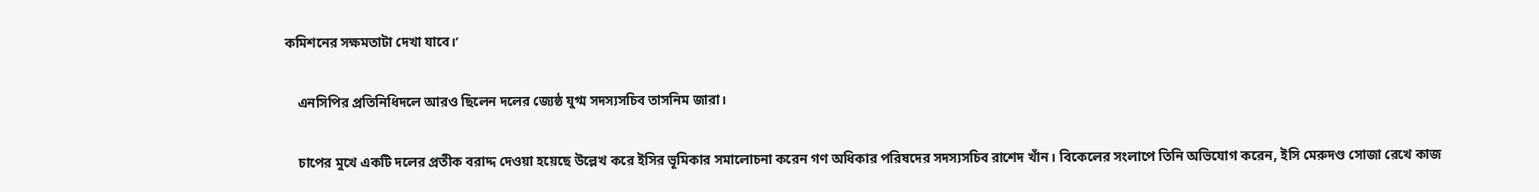কমিশনের সক্ষমতাটা দেখা যাবে।’

    এনসিপির প্রতিনিধিদলে আরও ছিলেন দলের জ্যেষ্ঠ যুগ্ম সদস্যসচিব তাসনিম জারা।

    চাপের মুখে একটি দলের প্রতীক বরাদ্দ দেওয়া হয়েছে উল্লেখ করে ইসির ভূমিকার সমালোচনা করেন গণ অধিকার পরিষদের সদস্যসচিব রাশেদ খাঁন। বিকেলের সংলাপে তিনি অভিযোগ করেন, ইসি মেরুদণ্ড সোজা রেখে কাজ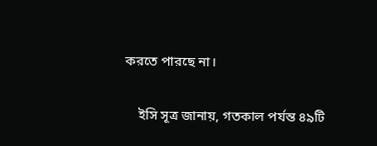করতে পারছে না।

    ইসি সূত্র জানায়, গতকাল পর্যন্ত ৪৯টি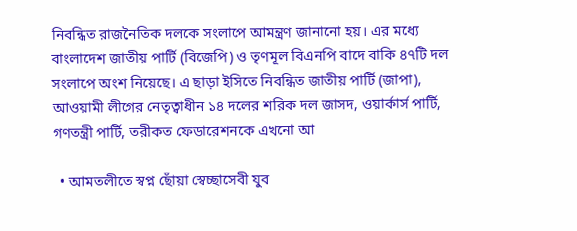নিবন্ধিত রাজনৈতিক দলকে সংলাপে আমন্ত্রণ জানানো হয়। এর মধ্যে বাংলাদেশ জাতীয় পার্টি (বিজেপি) ও তৃণমূল বিএনপি বাদে বাকি ৪৭টি দল সংলাপে অংশ নিয়েছে। এ ছাড়া ইসিতে নিবন্ধিত জাতীয় পার্টি (জাপা), আওয়ামী লীগের নেতৃত্বাধীন ১৪ দলের শরিক দল জাসদ, ওয়ার্কার্স পার্টি, গণতন্ত্রী পার্টি, তরীকত ফেডারেশনকে এখনো আ

  • আমতলীতে স্বপ্ন ছোঁয়া স্বেচ্ছাসেবী যুব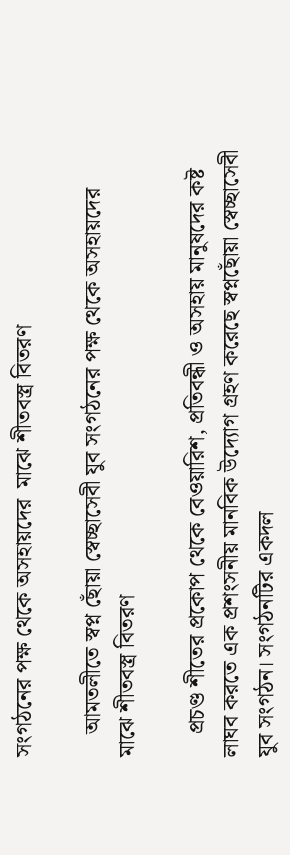সংগঠনের পক্ষ থেকে অসহায়দের  মাঝে শীতবস্ত্র বিতরণ

    আমতলীতে স্বপ্ন ছোঁয়া স্বেচ্ছাসেবী যুব সংগঠনের পক্ষ থেকে অসহায়দের মাঝে শীতবস্ত্র বিতরণ

    প্রচণ্ড শীতের প্রকোপ থেকে বেওয়ারিশ, প্রতিবন্ধী ও অসহায় মানুষদের কষ্ট লাঘব করতে এক প্রশংসনীয় মানবিক উদ্যোগ গ্রহণ করেছে স্বপ্নছোঁয়া স্বেচ্ছাসেবী যুব সংগঠন। সংগঠনটির একদল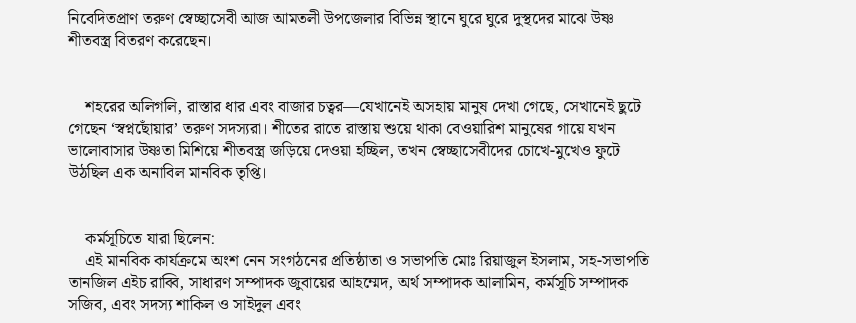নিবেদিতপ্রাণ তরুণ স্বেচ্ছাসেবী আজ আমতলী উপজেলার বিভিন্ন স্থানে ঘুরে ঘুরে দুস্থদের মাঝে উষ্ণ শীতবস্ত্র বিতরণ করেছেন।


    শহরের অলিগলি, রাস্তার ধার এবং বাজার চত্বর—যেখানেই অসহায় মানুষ দেখা গেছে, সেখানেই ছুটে গেছেন ‘স্বপ্নছোঁয়ার’ তরুণ সদস্যরা। শীতের রাতে রাস্তায় শুয়ে থাকা বেওয়ারিশ মানুষের গায়ে যখন ভালোবাসার উষ্ণতা মিশিয়ে শীতবস্ত্র জড়িয়ে দেওয়া হচ্ছিল, তখন স্বেচ্ছাসেবীদের চোখে-মুখেও ফুটে উঠছিল এক অনাবিল মানবিক তৃপ্তি।


    কর্মসূচিতে যারা ছিলেন:
    এই মানবিক কার্যক্রমে অংশ নেন সংগঠনের প্রতিষ্ঠাতা ও সভাপতি মোঃ রিয়াজুল ইসলাম, সহ-সভাপতি তানজিল এইচ রাব্বি, সাধারণ সম্পাদক জুবায়ের আহম্মেদ, অর্থ সম্পাদক আলামিন, কর্মসূচি সম্পাদক সজিব, এবং সদস্য শাকিল ও সাইদুল এবং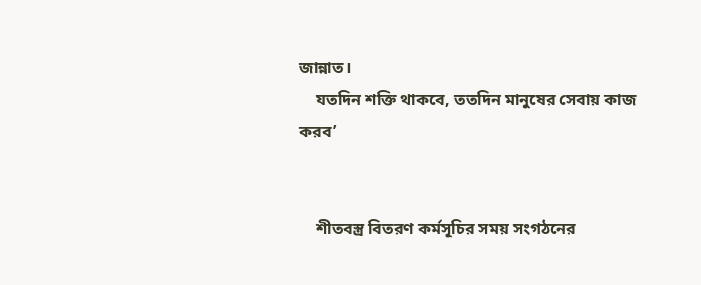জান্নাত।
    যতদিন শক্তি থাকবে, ততদিন মানুষের সেবায় কাজ করব’


    শীতবস্ত্র বিতরণ কর্মসূচির সময় সংগঠনের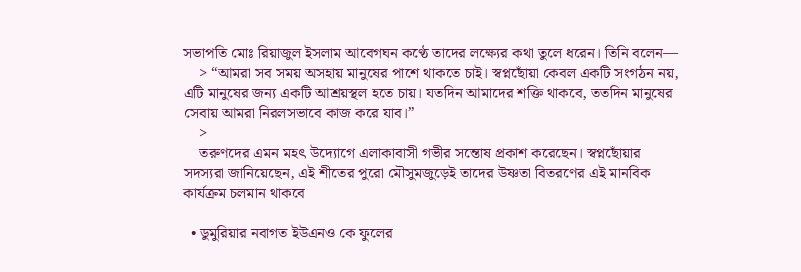সভাপতি মোঃ রিয়াজুল ইসলাম আবেগঘন কণ্ঠে তাদের লক্ষ্যের কথা তুলে ধরেন। তিনি বলেন—
    > “আমরা সব সময় অসহায় মানুষের পাশে থাকতে চাই। স্বপ্নছোঁয়া কেবল একটি সংগঠন নয়, এটি মানুষের জন্য একটি আশ্রয়স্থল হতে চায়। যতদিন আমাদের শক্তি থাকবে, ততদিন মানুষের সেবায় আমরা নিরলসভাবে কাজ করে যাব।”
    >
    তরুণদের এমন মহৎ উদ্যোগে এলাকাবাসী গভীর সন্তোষ প্রকাশ করেছেন। স্বপ্নছোঁয়ার সদস্যরা জানিয়েছেন, এই শীতের পুরো মৌসুমজুড়েই তাদের উষ্ণতা বিতরণের এই মানবিক কার্যক্রম চলমান থাকবে

  • ডুমুরিয়ার নবাগত ইউএনও কে ফুলের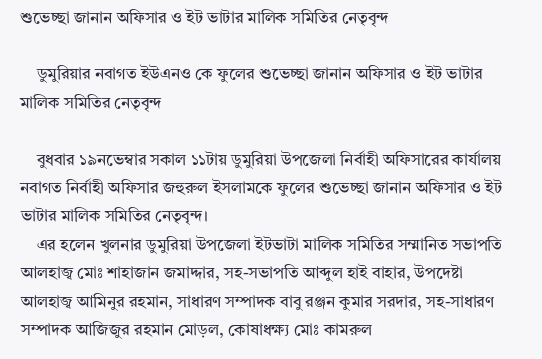শুভেচ্ছা জানান অফিসার ও‌ ইট ভাটার মালিক সমিতির নেতৃবৃন্দ

    ডুমুরিয়ার নবাগত ইউএনও কে ফুলের শুভেচ্ছা জানান অফিসার ও‌ ইট ভাটার মালিক সমিতির নেতৃবৃন্দ

    বুধবার ১৯‌নভেম্বার সকাল ১১টায় ডুমুরিয়া উপজেলা নির্বাহী অফিসারের কার্যালয় নবাগত নির্বাহী অফিসার জহুরুল ইসলামকে ফুলের শুভেচ্ছা জানান অফিসার ও‌ ইট ভাটার মালিক সমিতির নেতৃবৃন্দ।
    এর হলেন খুলনার ডুমুরিয়া উপজেলা ইটভাটা মালিক সমিতির সম্মানিত সভাপতি আলহাজ্ব মোঃ শাহাজান জমাদ্দার, সহ-সভাপতি আব্দুল হাই বাহার, উপদেষ্টা আলহাজ্ব আমিনুর রহমান, সাধারণ সম্পাদক বাবু রঞ্জন কুমার সরদার, সহ-সাধারণ সম্পাদক আজিজুর রহমান মোড়ল, কোষাধক্ষ্য মোঃ কামরুল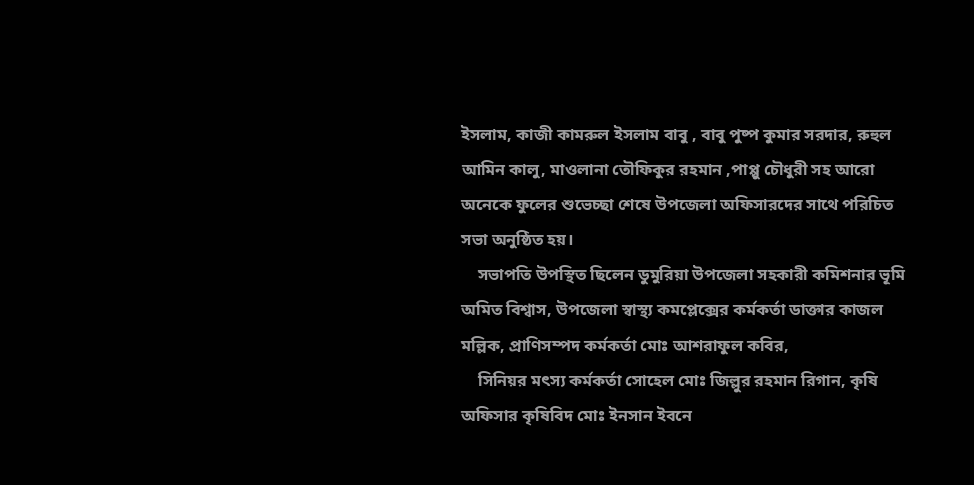ইসলাম, কাজী কামরুল ইসলাম বাবু , বাবু পুষ্প কুমার সরদার, রুহুল আমিন কালু, মাওলানা তৌফিকুর রহমান ,পাপ্পু চৌধুরী সহ আরো অনেকে ফুলের শুভেচ্ছা শেষে উপজেলা অফিসারদের সাথে পরিচিত সভা অনুষ্ঠিত হয়।
    সভাপতি উপস্থিত ছিলেন ডুমুরিয়া উপজেলা সহকারী কমিশনার ভূমি অমিত বিশ্বাস, উপজেলা স্বাস্থ্য কমপ্লেক্সের কর্মকর্তা ডাক্তার কাজল মল্লিক, প্রাণিসম্পদ কর্মকর্তা মোঃ আশরাফুল কবির,
    সিনিয়র মৎস্য কর্মকর্তা সোহেল মোঃ জিল্লুর রহমান রিগান, কৃষি অফিসার কৃষিবিদ মোঃ ইনসান ইবনে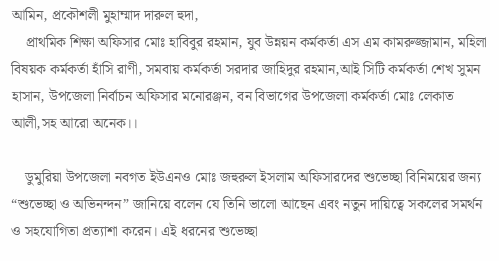আমিন, প্রকৌশলী মুহাম্মাদ দারুল‌ হুদা,
    প্রাথমিক শিক্ষা অফিসার মোঃ হাবিবুর রহমান, যুব উন্নয়ন কর্মকর্তা এস এম কামরুজ্জামান, মহিলা বিষয়ক কর্মকর্তা হাঁসি রাণী, সমবায় কর্মকর্তা সরদার জাহিদুর রহমান,আই সিটি কর্মকর্তা শেখ সুমন হাসান, উপজেলা নির্বাচন অফিসার মনোরঞ্জন, বন বিভাগের উপজেলা কর্মকর্তা মোঃ লেকাত আলী,সহ আরো অনেক।।

    ডুমুরিয়া উপজেলা নবগত ইউএনও মোঃ জহুরুল ইসলাম অফিসারদের শুভেচ্ছা বিনিময়ের জন্য “শুভেচ্ছা ও অভিনন্দন” জানিয়ে বলেন যে তিনি ভালো আছেন এবং নতুন দায়িত্বে সকলের সমর্থন ও সহযোগিতা প্রত্যাশা করেন। এই ধরনের শুভেচ্ছা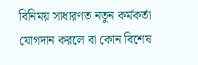বিনিময় সাধারণত নতুন কর্মকর্তা যোগদান করলে বা কোন বিশেষ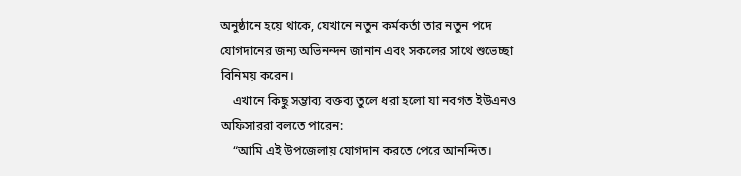অনুষ্ঠানে হয়ে থাকে, যেখানে নতুন কর্মকর্তা তার নতুন পদে যোগদানের জন্য অভিনন্দন জানান এবং সকলের সাথে শুভেচ্ছা বিনিময় করেন।
    এখানে কিছু সম্ভাব্য বক্তব্য তুলে ধরা হলো যা নবগত ইউএনও অফিসাররা বলতে পারেন:
    “আমি এই উপজেলায় যোগদান করতে পেরে আনন্দিত।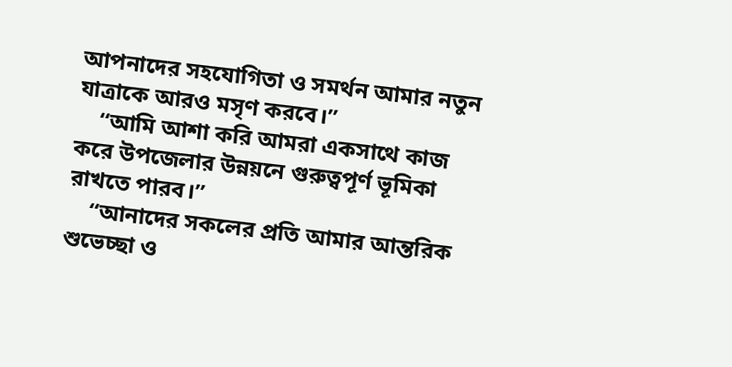আপনাদের সহযোগিতা ও সমর্থন আমার নতুন যাত্রাকে আরও মসৃণ করবে।”
    “আমি আশা করি আমরা একসাথে কাজ করে উপজেলার উন্নয়নে গুরুত্বপূর্ণ ভূমিকা রাখতে পারব।”
    “আনাদের সকলের প্রতি আমার আন্তরিক শুভেচ্ছা ও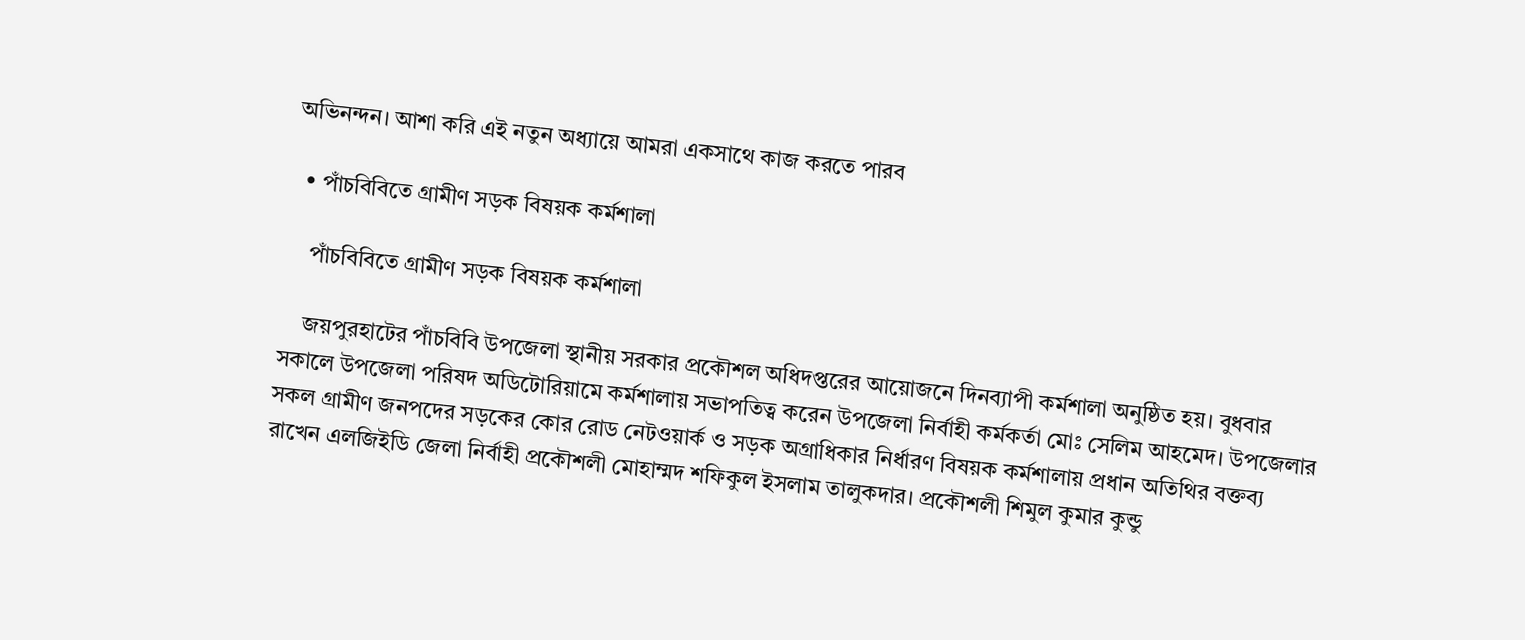অভিনন্দন। আশা করি এই নতুন অধ্যায়ে আমরা একসাথে কাজ করতে পারব

  • পাঁচবিবিতে গ্রামীণ সড়ক বিষয়ক কর্মশালা

    পাঁচবিবিতে গ্রামীণ সড়ক বিষয়ক কর্মশালা

    জয়পুরহাটের পাঁচবিবি উপজেলা স্থানীয় সরকার প্রকৌশল অধিদপ্তরের আয়োজনে দিনব্যাপী কর্মশালা অনুষ্ঠিত হয়। বুধবার সকালে উপজেলা পরিষদ অডিটোরিয়ামে কর্মশালায় সভাপতিত্ব করেন উপজেলা নির্বাহী কর্মকর্তা মোঃ সেলিম আহমেদ। উপজেলার সকল গ্রামীণ জনপদের সড়কের কোর রোড নেটওয়ার্ক ও সড়ক অগ্রাধিকার নির্ধারণ বিষয়ক কর্মশালায় প্রধান অতিথির বক্তব্য রাখেন এলজিইডি জেলা নির্বাহী প্রকৌশলী মোহাম্মদ শফিকুল ইসলাম তালুকদার। প্রকৌশলী শিমুল কুমার কুন্ডু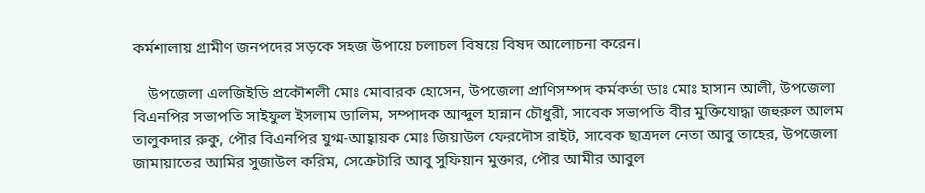কর্মশালায় গ্রামীণ জনপদের সড়কে সহজ উপায়ে চলাচল বিষয়ে বিষদ আলোচনা করেন।

    উপজেলা এলজিইডি প্রকৌশলী মোঃ মোবারক হোসেন, উপজেলা প্রাণিসম্পদ কর্মকর্তা ডাঃ মোঃ হাসান আলী, উপজেলা বিএনপির সভাপতি সাইফুল ইসলাম ডালিম, সম্পাদক আব্দুল হান্নান চৌধুরী, সাবেক সভাপতি বীর মুক্তিযোদ্ধা জহুরুল আলম তালুকদার রুকু, পৌর বিএনপির যুগ্ম-আহ্বায়ক মোঃ জিয়াউল ফেরদৌস রাইট, সাবেক ছাত্রদল নেতা আবু তাহের, উপজেলা জামায়াতের আমির সুজাউল করিম, সেক্রেটারি আবু সুফিয়ান মুক্তার, পৌর আমীর আবুল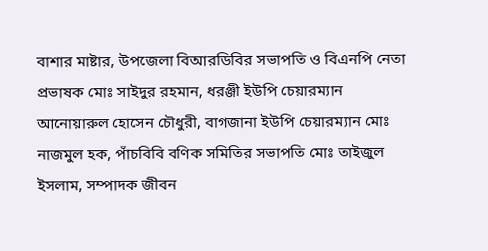বাশার মাষ্টার, উপজেলা বিআরডিবির সভাপতি ও বিএনপি নেতা প্রভাষক মোঃ সাইদুর রহমান, ধরঞ্জী ইউপি চেয়ারম্যান আনোয়ারুল হোসেন চৌধুরী, বাগজানা ইউপি চেয়ারম্যান মোঃ নাজমুল হক, পাঁচবিবি বণিক সমিতির সভাপতি মোঃ তাইজুল ইসলাম, সম্পাদক জীবন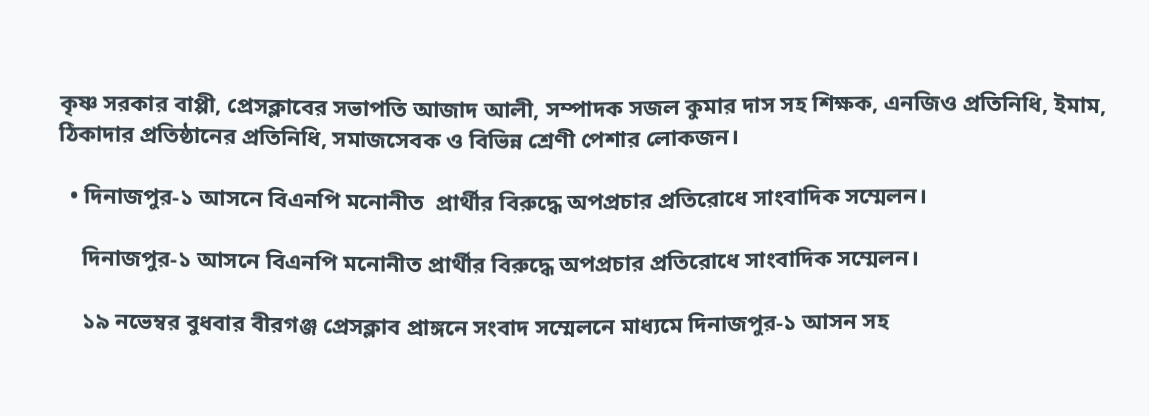কৃষ্ণ সরকার বাপ্পী, প্রেসক্লাবের সভাপতি আজাদ আলী, সম্পাদক সজল কুমার দাস সহ শিক্ষক, এনজিও প্রতিনিধি, ইমাম, ঠিকাদার প্রতিষ্ঠানের প্রতিনিধি, সমাজসেবক ও বিভিন্ন শ্রেণী পেশার লোকজন।

  • দিনাজপুর-১ আসনে বিএনপি মনোনীত  প্রার্থীর বিরুদ্ধে অপপ্রচার প্রতিরোধে সাংবাদিক সম্মেলন।

    দিনাজপুর-১ আসনে বিএনপি মনোনীত প্রার্থীর বিরুদ্ধে অপপ্রচার প্রতিরোধে সাংবাদিক সম্মেলন।

    ১৯ নভেম্বর বুধবার বীরগঞ্জ প্রেসক্লাব প্রাঙ্গনে সংবাদ সম্মেলনে মাধ্যমে দিনাজপুর-১ আসন সহ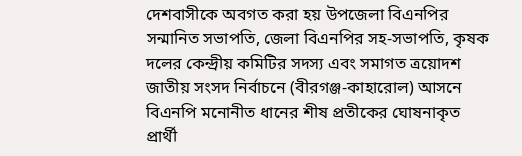দেশবাসীকে অবগত করা হয় উপজেলা বিএনপির সন্মানিত সভাপতি, জেলা বিএনপির সহ-সভাপতি, কৃষক দলের কেন্দ্রীয় কমিটির সদস্য এবং সমাগত ত্রয়োদশ জাতীয় সংসদ নির্বাচনে (বীরগঞ্জ-কাহারোল) আসনে বিএনপি মনোনীত ধানের শীষ প্রতীকের ঘোষনাকৃত প্রার্থী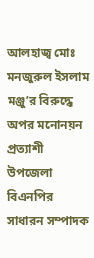আলহাজ্ব মোঃ মনজুরুল ইসলাম মঞ্জু’র বিরুদ্ধে অপর মনোনয়ন প্রত্যাশী উপজেলা বিএনপির সাধারন সম্পাদক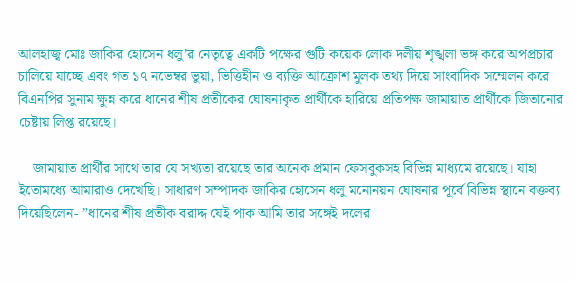আলহাজ্ব মোঃ জাকির হোসেন ধলু’র নেতৃত্বে একটি পক্ষের গুটি কয়েক লোক দলীয় শৃঙ্খলা ভঙ্গ করে অপপ্রচার চালিয়ে যাচ্ছে এবং গত ১৭ নভেম্বর ভুয়া, ভিত্তিহীন ও ব্যক্তি আক্রোশ মুলক তথ্য দিয়ে সাংবাদিক সম্মেলন করে বিএনপির সুনাম ক্ষুন্ন করে ধানের শীষ প্রতীকের ঘোষনাকৃত প্রার্থীকে হারিয়ে প্রতিপক্ষ জামায়াত প্রার্থীকে জিতানোর চেষ্টায় লিপ্ত রয়েছে।

    জামায়াত প্রার্থীর সাথে তার যে সখ্যতা রয়েছে তার অনেক প্রমান ফেসবুকসহ বিভিন্ন মাধ্যমে রয়েছে। যাহা ইতোমধ্যে আমারাও দেখেছি। সাধারণ সম্পাদক জাকির হোসেন ধলু মনোনয়ন ঘোষনার পূর্বে বিভিন্ন স্থানে বক্তব্য দিয়েছিলেন- ”ধানের শীষ প্রতীক বরাদ্দ যেই পাক আমি তার সঙ্গেই দলের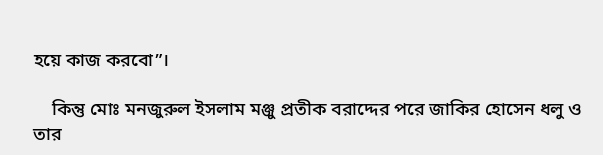হয়ে কাজ করবো”।

    কিন্তু মোঃ মনজুরুল ইসলাম মঞ্জু প্রতীক বরাদ্দের পরে জাকির হোসেন ধলু ও তার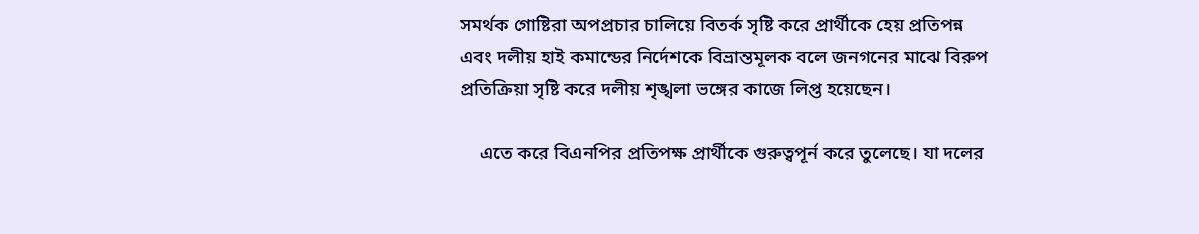সমর্থক গোষ্টিরা অপপ্রচার চালিয়ে বিতর্ক সৃষ্টি করে প্রার্থীকে হেয় প্রতিপন্ন এবং দলীয় হাই কমান্ডের নির্দেশকে বিভ্রান্তমূলক বলে জনগনের মাঝে বিরুপ প্রতিক্রিয়া সৃষ্টি করে দলীয় শৃঙ্খলা ভঙ্গের কাজে লিপ্ত হয়েছেন।

    এতে করে বিএনপির প্রতিপক্ষ প্রার্থীকে গুরুত্বপূর্ন করে তুলেছে। যা দলের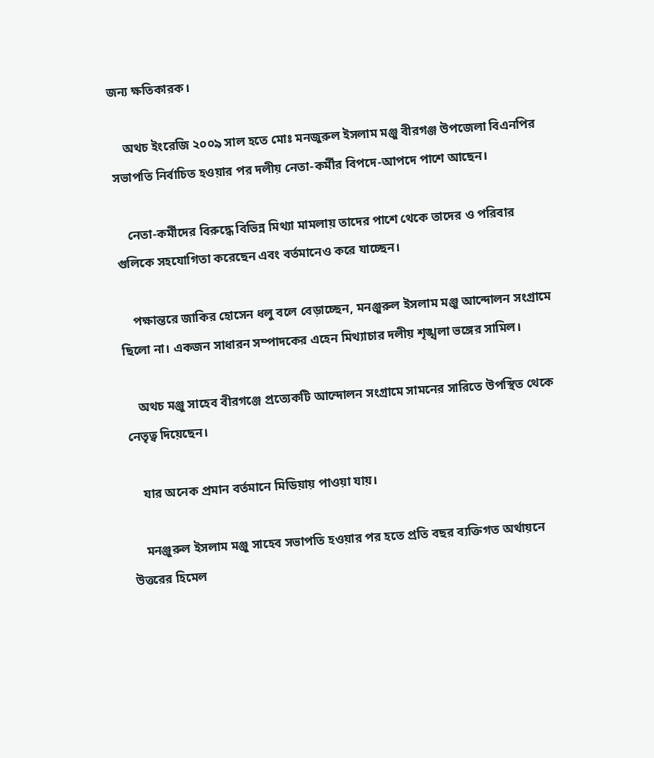জন্য ক্ষতিকারক।

    অথচ ইংরেজি ২০০৯ সাল হতে মোঃ মনজুরুল ইসলাম মঞ্জু বীরগঞ্জ উপজেলা বিএনপির সভাপতি নির্বাচিত হওয়ার পর দলীয় নেতা-কর্মীর বিপদে-আপদে পাশে আছেন।

    নেতা-কর্মীদের বিরুদ্ধে বিভিন্ন মিথ্যা মামলায় তাদের পাশে থেকে তাদের ও পরিবার গুলিকে সহযোগিতা করেছেন এবং বর্তমানেও করে যাচ্ছেন।

    পক্ষান্তরে জাকির হোসেন ধলু বলে বেড়াচ্ছেন, মনঞ্জুরুল ইসলাম মঞ্জু আন্দোলন সংগ্রামে ছিলো না। একজন সাধারন সম্পাদকের এহেন মিথ্যাচার দলীয় শৃঙ্খলা ভঙ্গের সামিল।

    অথচ মঞ্জু সাহেব বীরগঞ্জে প্রত্যেকটি আন্দোলন সংগ্রামে সামনের সারিতে উপস্থিত থেকে নেতৃত্ব দিয়েছেন।

    যার অনেক প্রমান বর্তমানে মিডিয়ায় পাওয়া যায়।

    মনঞ্জুরুল ইসলাম মঞ্জু সাহেব সভাপতি হওয়ার পর হতে প্রতি বছর ব্যক্তিগত অর্থায়নে উত্তরের হিমেল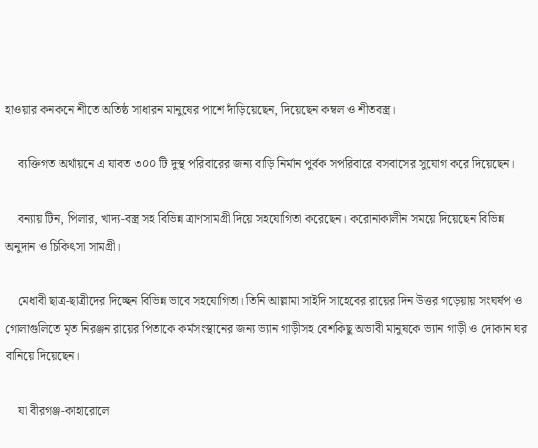হাওয়ার কনকনে শীতে অতিষ্ঠ সাধারন মানুষের পাশে দাঁড়িয়েছেন, দিয়েছেন কম্বল ও শীতবস্ত্র।

    ব্যক্তিগত অর্থায়নে এ যাবত ৩০০ টি দুস্থ পরিবারের জন্য বাড়ি নির্মান পুর্বক সপরিবারে বসবাসের সুযোগ করে দিয়েছেন।

    বন্যায় টিন, পিলার, খাদ্য-বস্ত্র সহ বিভিন্ন ত্রাণসামগ্রী দিয়ে সহযোগিতা করেছেন। করোনাকালীন সময়ে দিয়েছেন বিভিন্ন অনুদান ও চিকিৎসা সামগ্রী।

    মেধাবী ছাত্র-ছাত্রীদের দিচ্ছেন বিভিন্ন ভাবে সহযোগিতা। তিনি আল্লামা সাইদি সাহেবের রায়ের দিন উত্তর গড়েয়ায় সংঘর্ষপ ও গোলাগুলিতে মৃত নিরঞ্জন রায়ের পিতাকে কর্মসংস্থানের জন্য ভ্যান গাড়ীসহ বেশকিছু অভাবী মানুষকে ভ্যান গাড়ী ও দোকান ঘর বানিয়ে দিয়েছেন।

    যা বীরগঞ্জ-কাহারোলে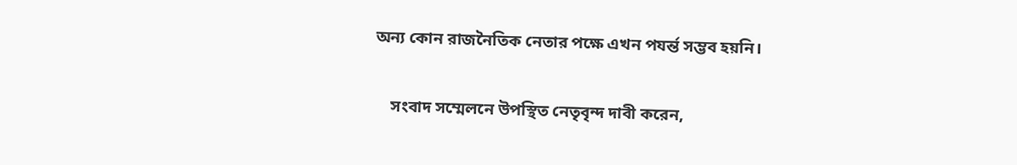অন্য কোন রাজনৈতিক নেতার পক্ষে এখন পযর্ন্ত সম্ভব হয়নি।

    সংবাদ সম্মেলনে উপস্থিত নেতৃবৃন্দ দাবী করেন,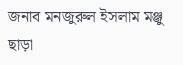জনাব মনজুরুল ইসলাম মঞ্জু ছাড়া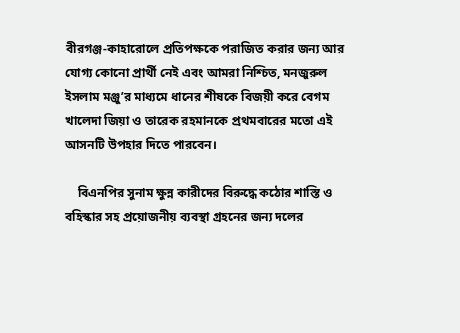বীরগঞ্জ-কাহারোলে প্রতিপক্ষকে পরাজিত করার জন্য আর যোগ্য কোনো প্রার্থী নেই এবং আমরা নিশ্চিত, মনজুরুল ইসলাম মঞ্জু’র মাধ্যমে ধানের শীষকে বিজয়ী করে বেগম খালেদা জিয়া ও তারেক রহমানকে প্রথমবারের মতো এই আসনটি উপহার দিতে পারবেন।

    বিএনপির সুনাম ক্ষুন্ন কারীদের বিরুদ্ধে কঠোর শাস্তি ও বহিস্কার সহ প্রয়োজনীয় ব্যবস্থা গ্রহনের জন্য দলের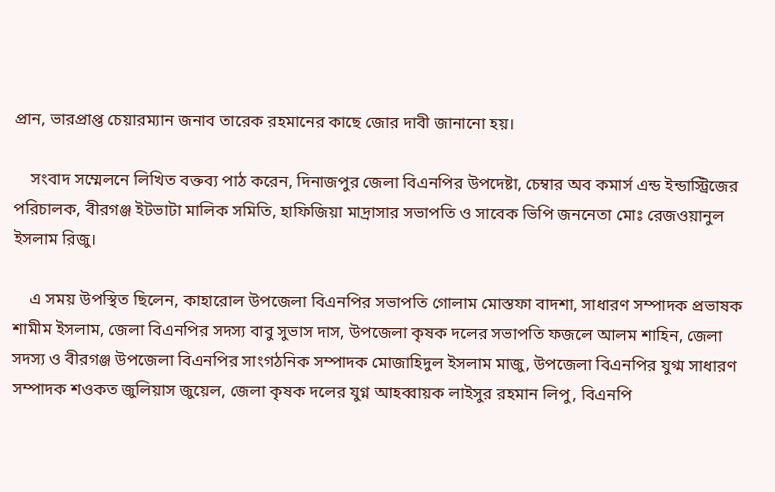প্রান, ভারপ্রাপ্ত চেয়ারম্যান জনাব তারেক রহমানের কাছে জোর দাবী জানানো হয়।

    সংবাদ সম্মেলনে লিখিত বক্তব্য পাঠ করেন, দিনাজপুর জেলা বিএনপির উপদেষ্টা, চেম্বার অব কমার্স এন্ড ইন্ডাস্ট্রিজের পরিচালক, বীরগঞ্জ ইটভাটা মালিক সমিতি, হাফিজিয়া মাদ্রাসার সভাপতি ও সাবেক ভিপি জননেতা মোঃ রেজওয়ানুল ইসলাম রিজু।

    এ সময় উপস্থিত ছিলেন, কাহারোল উপজেলা বিএনপির সভাপতি গোলাম মোস্তফা বাদশা, সাধারণ সম্পাদক প্রভাষক শামীম ইসলাম, জেলা বিএনপির সদস্য বাবু সুভাস দাস, উপজেলা কৃষক দলের সভাপতি ফজলে আলম শাহিন, জেলা সদস্য ও বীরগঞ্জ উপজেলা বিএনপির সাংগঠনিক সম্পাদক মোজাহিদুল ইসলাম মাজু, উপজেলা বিএনপির যুগ্ম সাধারণ সম্পাদক শওকত জুলিয়াস জুয়েল, জেলা কৃষক দলের যুগ্ন আহব্বায়ক লাইসুর রহমান লিপু, বিএনপি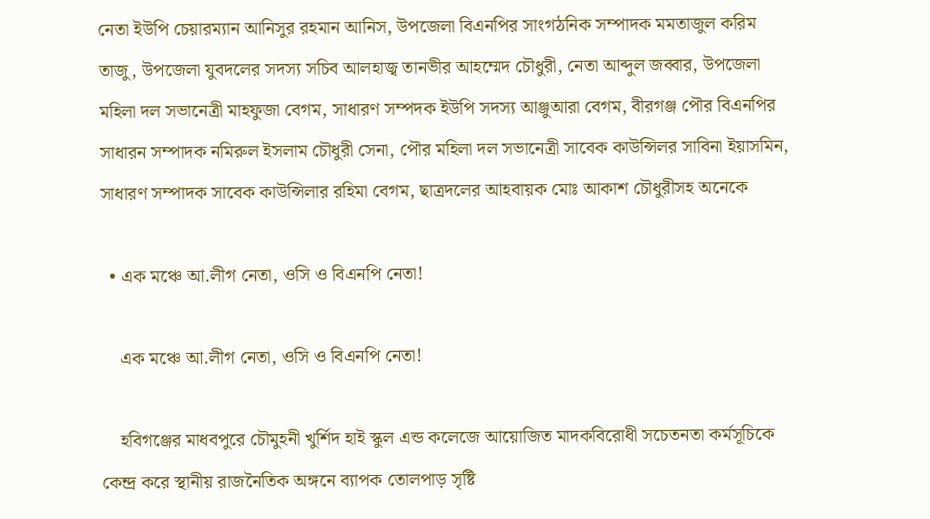নেতা ইউপি চেয়ারম্যান আনিসুর রহমান আনিস, উপজেলা বিএনপির সাংগঠনিক সম্পাদক মমতাজুল করিম তাজু, উপজেলা যুবদলের সদস্য সচিব আলহাজ্ব তানভীর আহম্মেদ চৌধুরী, নেতা আব্দুল জব্বার, উপজেলা মহিলা দল সভানেত্রী মাহফুজা বেগম, সাধারণ সম্পদক ইউপি সদস্য আঞ্জুআরা বেগম, বীরগঞ্জ পৌর বিএনপির সাধারন সম্পাদক নমিরুল ইসলাম চৌধুরী সেনা, পৌর মহিলা দল সভানেত্রী সাবেক কাউন্সিলর সাবিনা ইয়াসমিন, সাধারণ সম্পাদক সাবেক কাউন্সিলার রহিমা বেগম, ছাত্রদলের আহবায়ক মোঃ আকাশ চৌধুরীসহ অনেকে

  • এক মঞ্চে আ.লীগ নেতা, ওসি ও বিএনপি নেতা!

    এক মঞ্চে আ.লীগ নেতা, ওসি ও বিএনপি নেতা!

    হবিগঞ্জের মাধবপুরে চৌমুহনী খুর্শিদ হাই স্কুল এন্ড কলেজে আয়োজিত মাদকবিরোধী সচেতনতা কর্মসূচিকে কেন্দ্র করে স্থানীয় রাজনৈতিক অঙ্গনে ব্যাপক তোলপাড় সৃষ্টি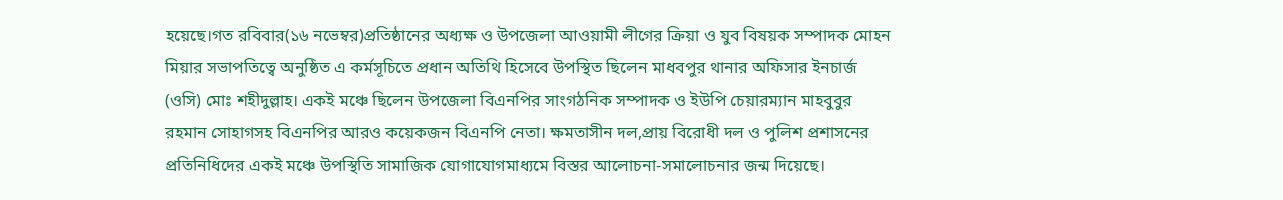হয়েছে।গত রবিবার(১৬ নভেম্বর)প্রতিষ্ঠানের অধ্যক্ষ ও উপজেলা আওয়ামী লীগের ক্রিয়া ও যুব বিষয়ক সম্পাদক মোহন মিয়ার সভাপতিত্বে অনুষ্ঠিত এ কর্মসূচিতে প্রধান অতিথি হিসেবে উপস্থিত ছিলেন মাধবপুর থানার অফিসার ইনচার্জ (ওসি) মোঃ শহীদুল্লাহ। একই মঞ্চে ছিলেন উপজেলা বিএনপির সাংগঠনিক সম্পাদক ও ইউপি চেয়ারম্যান মাহবুবুর রহমান সোহাগসহ বিএনপির আরও কয়েকজন বিএনপি নেতা। ক্ষমতাসীন দল,প্রায় বিরোধী দল ও পুলিশ প্রশাসনের প্রতিনিধিদের একই মঞ্চে উপস্থিতি সামাজিক যোগাযোগমাধ্যমে বিস্তর আলোচনা-সমালোচনার জন্ম দিয়েছে।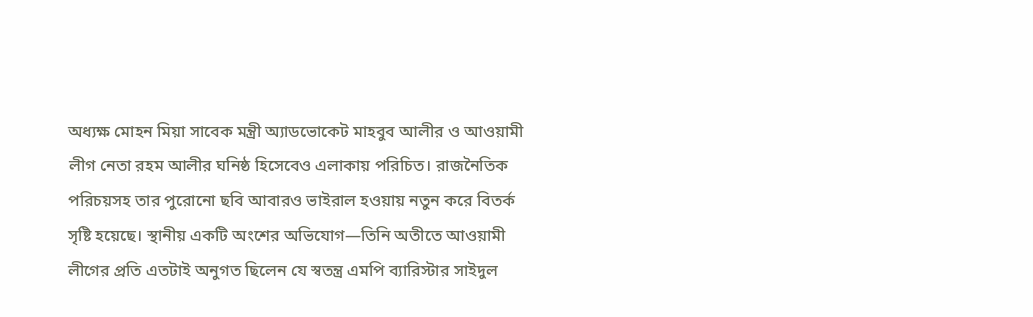অধ্যক্ষ মোহন মিয়া সাবেক মন্ত্রী অ্যাডভোকেট মাহবুব আলীর ও আওয়ামী লীগ নেতা রহম আলীর ঘনিষ্ঠ হিসেবেও এলাকায় পরিচিত। রাজনৈতিক পরিচয়সহ তার পুরোনো ছবি আবারও ভাইরাল হওয়ায় নতুন করে বিতর্ক সৃষ্টি হয়েছে। স্থানীয় একটি অংশের অভিযোগ—তিনি অতীতে আওয়ামী লীগের প্রতি এতটাই অনুগত ছিলেন যে স্বতন্ত্র এমপি ব্যারিস্টার সাইদুল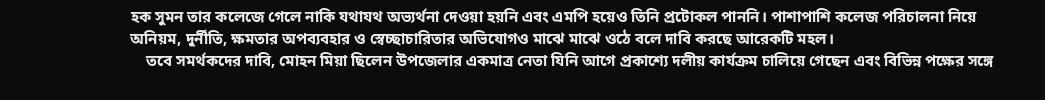হক সুমন তার কলেজে গেলে নাকি যথাযথ অভ্যর্থনা দেওয়া হয়নি এবং এমপি হয়েও তিনি প্রটোকল পাননি। পাশাপাশি কলেজ পরিচালনা নিয়ে অনিয়ম, দুর্নীতি, ক্ষমতার অপব্যবহার ও স্বেচ্ছাচারিতার অভিযোগও মাঝে মাঝে ওঠে বলে দাবি করছে আরেকটি মহল।
    তবে সমর্থকদের দাবি, মোহন মিয়া ছিলেন উপজেলার একমাত্র নেতা যিনি আগে প্রকাশ্যে দলীয় কার্যক্রম চালিয়ে গেছেন এবং বিভিন্ন পক্ষের সঙ্গে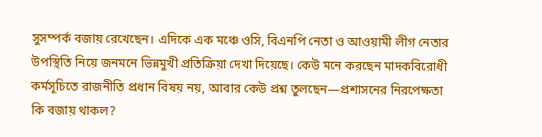সুসম্পর্ক বজায় রেখেছেন। এদিকে এক মঞ্চে ওসি, বিএনপি নেতা ও আওয়ামী লীগ নেতার উপস্থিতি নিয়ে জনমনে ভিন্নমুখী প্রতিক্রিয়া দেখা দিয়েছে। কেউ মনে করছেন মাদকবিরোধী কর্মসূচিতে রাজনীতি প্রধান বিষয় নয়, আবার কেউ প্রশ্ন তুলছেন—প্রশাসনের নিরপেক্ষতা কি বজায় থাকল?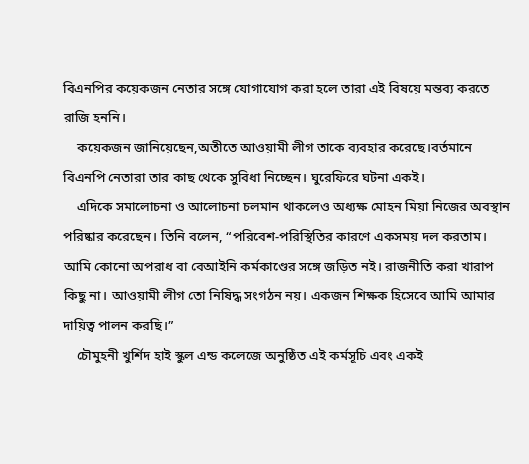বিএনপির কয়েকজন নেতার সঙ্গে যোগাযোগ করা হলে তারা এই বিষয়ে মন্তব্য করতে রাজি হননি।
    কয়েকজন জানিয়েছেন,অতীতে আওয়ামী লীগ তাকে ব্যবহার করেছে।বর্তমানে বিএনপি নেতারা তার কাছ থেকে সুবিধা নিচ্ছেন। ঘুরেফিরে ঘটনা একই।
    এদিকে সমালোচনা ও আলোচনা চলমান থাকলেও অধ্যক্ষ মোহন মিয়া নিজের অবস্থান পরিষ্কার করেছেন। তিনি বলেন, “পরিবেশ-পরিস্থিতির কারণে একসময় দল করতাম। আমি কোনো অপরাধ বা বেআইনি কর্মকাণ্ডের সঙ্গে জড়িত নই। রাজনীতি করা খারাপ কিছু না। আওয়ামী লীগ তো নিষিদ্ধ সংগঠন নয়। একজন শিক্ষক হিসেবে আমি আমার দায়িত্ব পালন করছি।”
    চৌমুহনী খুর্শিদ হাই স্কুল এন্ড কলেজে অনুষ্ঠিত এই কর্মসূচি এবং একই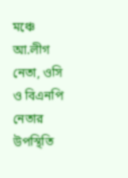মঞ্চে আ.লীগ নেতা, ওসি ও বিএনপি নেতার উপস্থিতি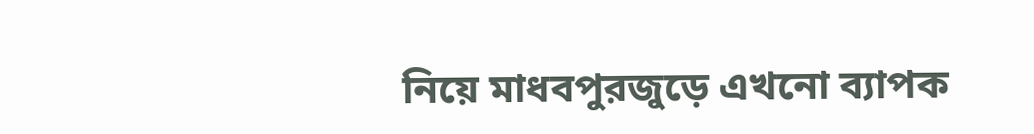নিয়ে মাধবপুরজুড়ে এখনো ব্যাপক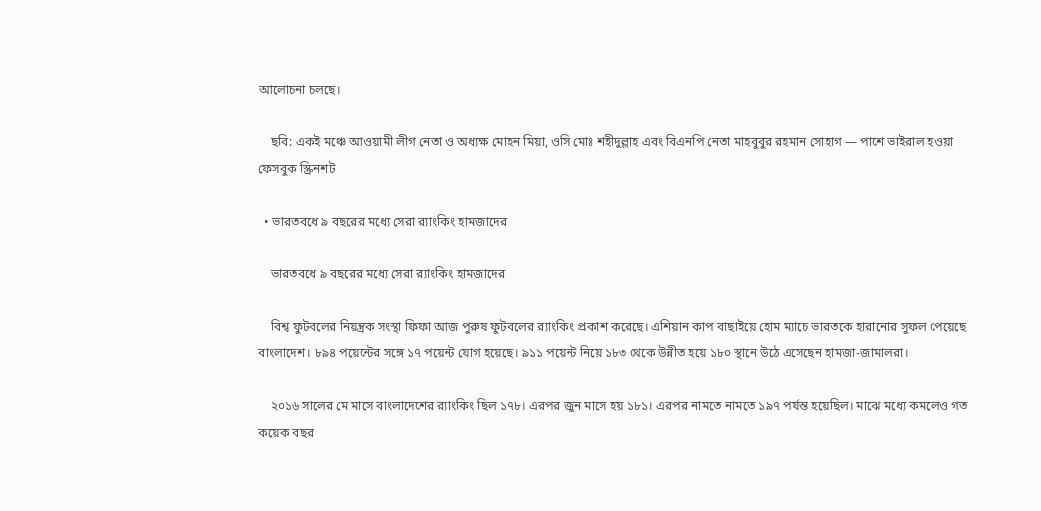আলোচনা চলছে।

    ছবি: একই মঞ্চে আওয়ামী লীগ নেতা ও অধ্যক্ষ মোহন মিয়া, ওসি মোঃ শহীদুল্লাহ এবং বিএনপি নেতা মাহবুবুর রহমান সোহাগ — পাশে ভাইরাল হওয়া ফেসবুক স্ক্রিনশট

  • ভারতবধে ৯ বছরের মধ্যে সেরা র‌্যাংকিং হামজাদের

    ভারতবধে ৯ বছরের মধ্যে সেরা র‌্যাংকিং হামজাদের

    বিশ্ব ফুটবলের নিয়ন্ত্রক সংস্থা ফিফা আজ পুরুষ ফুটবলের র‌্যাংকিং প্রকাশ করেছে। এশিয়ান কাপ বাছাইয়ে হোম ম্যাচে ভারতকে হারানোর সুফল পেয়েছে বাংলাদেশ। ৮৯৪ পয়েন্টের সঙ্গে ১৭ পয়েন্ট যোগ হয়েছে। ৯১১ পয়েন্ট নিয়ে ১৮৩ থেকে উন্নীত হয়ে ১৮০ স্থানে উঠে এসেছেন হামজা-জামালরা।

    ২০১৬ সালের মে মাসে বাংলাদেশের র‌্যাংকিং ছিল ১৭৮। এরপর জুন মাসে হয় ১৮১। এরপর নামতে নামতে ১৯৭ পর্যন্ত হয়েছিল। মাঝে মধ্যে কমলেও গত কয়েক বছর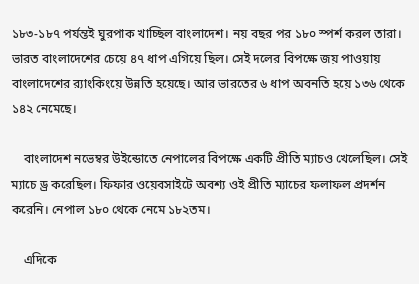১৮৩-১৮৭ পর্যন্তই ঘুরপাক খাচ্ছিল বাংলাদেশ। নয় বছর পর ১৮০ স্পর্শ করল তারা। ভারত বাংলাদেশের চেয়ে ৪৭ ধাপ এগিয়ে ছিল। সেই দলের বিপক্ষে জয় পাওয়ায় বাংলাদেশের র‌্যাংকিংয়ে উন্নতি হয়েছে। আর ভারতের ৬ ধাপ অবনতি হয়ে ১৩৬ থেকে ১৪২ নেমেছে।

    বাংলাদেশ নভেম্বর উইন্ডোতে নেপালের বিপক্ষে একটি প্রীতি ম্যাচও খেলেছিল। সেই ম্যাচে ড্র করেছিল। ফিফার ওয়েবসাইটে অবশ্য ওই প্রীতি ম্যাচের ফলাফল প্রদর্শন করেনি। নেপাল ১৮০ থেকে নেমে ১৮২তম।

    এদিকে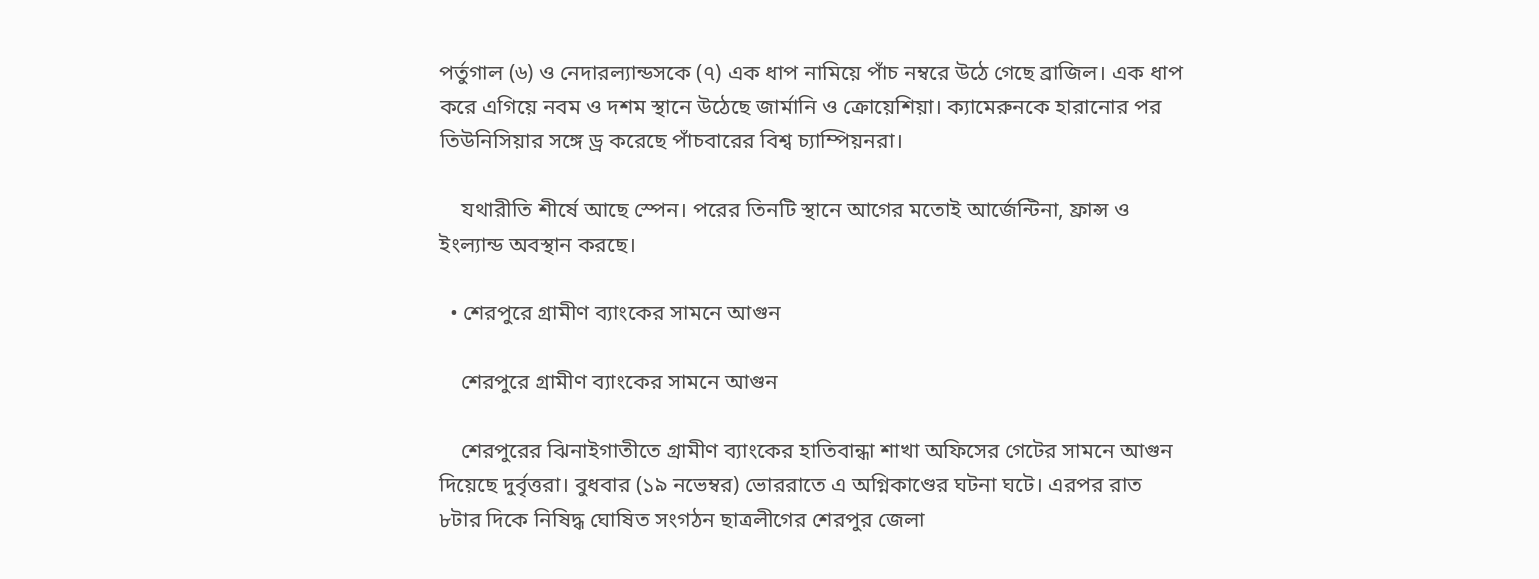পর্তুগাল (৬) ও নেদারল্যান্ডসকে (৭) এক ধাপ নামিয়ে পাঁচ নম্বরে উঠে গেছে ব্রাজিল। এক ধাপ করে এগিয়ে নবম ও দশম স্থানে উঠেছে জার্মানি ও ক্রোয়েশিয়া। ক্যামেরুনকে হারানোর পর তিউনিসিয়ার সঙ্গে ড্র করেছে পাঁচবারের বিশ্ব চ্যাম্পিয়নরা।

    যথারীতি শীর্ষে আছে স্পেন। পরের তিনটি স্থানে আগের মতোই আর্জেন্টিনা, ফ্রান্স ও ইংল্যান্ড অবস্থান করছে।

  • শেরপুরে গ্রামীণ ব্যাংকের সামনে আগুন

    শেরপুরে গ্রামীণ ব্যাংকের সামনে আগুন

    শেরপুরের ঝিনাইগাতীতে গ্রামীণ ব্যাংকের হাতিবান্ধা শাখা অফিসের গেটের সামনে আগুন দিয়েছে দুর্বৃত্তরা। বুধবার (১৯ নভেম্বর) ভোররাতে এ অগ্নিকাণ্ডের ঘটনা ঘটে। এরপর রাত ৮টার দিকে নিষিদ্ধ ঘোষিত সংগঠন ছাত্রলীগের শেরপুর জেলা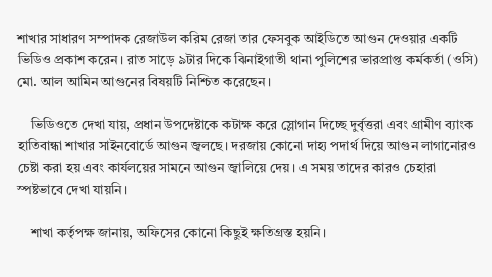শাখার সাধারণ সম্পাদক রেজাউল করিম রেজা তার ফেসবুক আইডিতে আগুন দেওয়ার একটি ভিডিও প্রকাশ করেন। রাত সাড়ে ৯টার দিকে ঝিনাইগাতী থানা পুলিশের ভারপ্রাপ্ত কর্মকর্তা (ওসি) মো. আল আমিন আগুনের বিষয়টি নিশ্চিত করেছেন।

    ভিডিওতে দেখা যায়, প্রধান উপদেষ্টাকে কটাক্ষ করে স্লোগান দিচ্ছে দুর্বৃত্তরা এবং গ্রামীণ ব্যাংক হাতিবান্ধা শাখার সাইনবোর্ডে আগুন জ্বলছে। দরজায় কোনো দাহ্য পদার্থ দিয়ে আগুন লাগানোরও চেষ্টা করা হয় এবং কার্যলয়ের সামনে আগুন জ্বালিয়ে দেয়। এ সময় তাদের কারও চেহারা স্পষ্টভাবে দেখা যায়নি।

    শাখা কর্তৃপক্ষ জানায়, অফিসের কোনো কিছুই ক্ষতিগ্রস্ত হয়নি।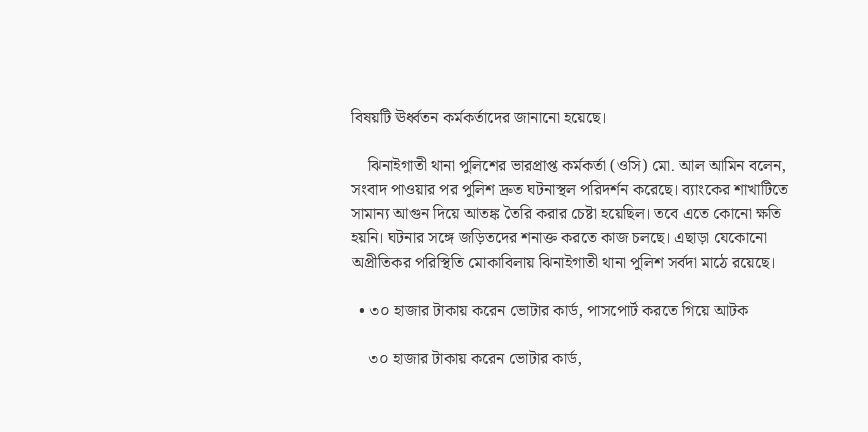বিষয়টি ঊর্ধ্বতন কর্মকর্তাদের জানানো হয়েছে।

    ঝিনাইগাতী থানা পুলিশের ভারপ্রাপ্ত কর্মকর্তা (ওসি) মো. আল আমিন বলেন, সংবাদ পাওয়ার পর পুলিশ দ্রুত ঘটনাস্থল পরিদর্শন করেছে। ব্যাংকের শাখাটিতে সামান্য আগুন দিয়ে আতঙ্ক তৈরি করার চেষ্টা হয়েছিল। তবে এতে কোনো ক্ষতি হয়নি। ঘটনার সঙ্গে জড়িতদের শনাক্ত করতে কাজ চলছে। এছাড়া যেকোনো অপ্রীতিকর পরিস্থিতি মোকাবিলায় ঝিনাইগাতী থানা পুলিশ সর্বদা মাঠে রয়েছে।

  • ৩০ হাজার টাকায় করেন ভোটার কার্ড, পাসপোর্ট করতে গিয়ে আটক

    ৩০ হাজার টাকায় করেন ভোটার কার্ড,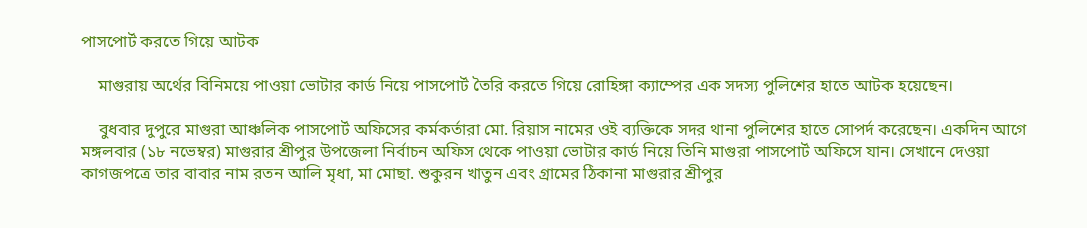পাসপোর্ট করতে গিয়ে আটক

    মাগুরায় অর্থের বিনিময়ে পাওয়া ভোটার কার্ড নিয়ে পাসপোর্ট তৈরি করতে গিয়ে রোহিঙ্গা ক্যাম্পের এক সদস্য পুলিশের হাতে আটক হয়েছেন।

    বুধবার দুপুরে মাগুরা আঞ্চলিক পাসপোর্ট অফিসের কর্মকর্তারা মো. রিয়াস নামের ওই ব্যক্তিকে সদর থানা পুলিশের হাতে সোপর্দ করেছেন। একদিন আগে মঙ্গলবার (১৮ নভেম্বর) মাগুরার শ্রীপুর উপজেলা নির্বাচন অফিস থেকে পাওয়া ভোটার কার্ড নিয়ে তিনি মাগুরা পাসপোর্ট অফিসে যান। সেখানে দেওয়া কাগজপত্রে তার বাবার নাম রতন আলি মৃধা, মা মোছা. শুকুরন খাতুন এবং গ্রামের ঠিকানা মাগুরার শ্রীপুর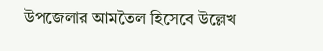উপজেলার আমতৈল হিসেবে উল্লেখ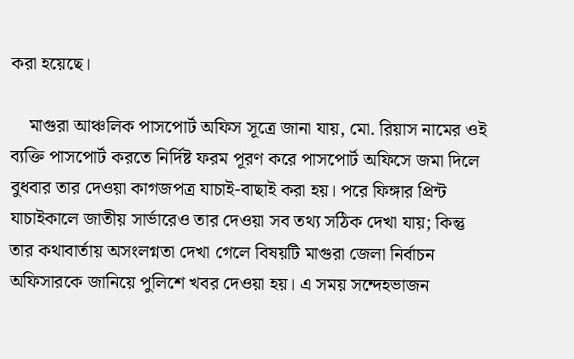করা হয়েছে।

    মাগুরা আঞ্চলিক পাসপোর্ট অফিস সূত্রে জানা যায়, মো. রিয়াস নামের ওই ব্যক্তি পাসপোর্ট করতে নির্দিষ্ট ফরম পূরণ করে পাসপোর্ট অফিসে জমা দিলে বুধবার তার দেওয়া কাগজপত্র যাচাই-বাছাই করা হয়। পরে ফিঙ্গার প্রিন্ট যাচাইকালে জাতীয় সার্ভারেও তার দেওয়া সব তথ্য সঠিক দেখা যায়; কিন্তু তার কথাবার্তায় অসংলগ্নতা দেখা গেলে বিষয়টি মাগুরা জেলা নির্বাচন অফিসারকে জানিয়ে পুলিশে খবর দেওয়া হয়। এ সময় সন্দেহভাজন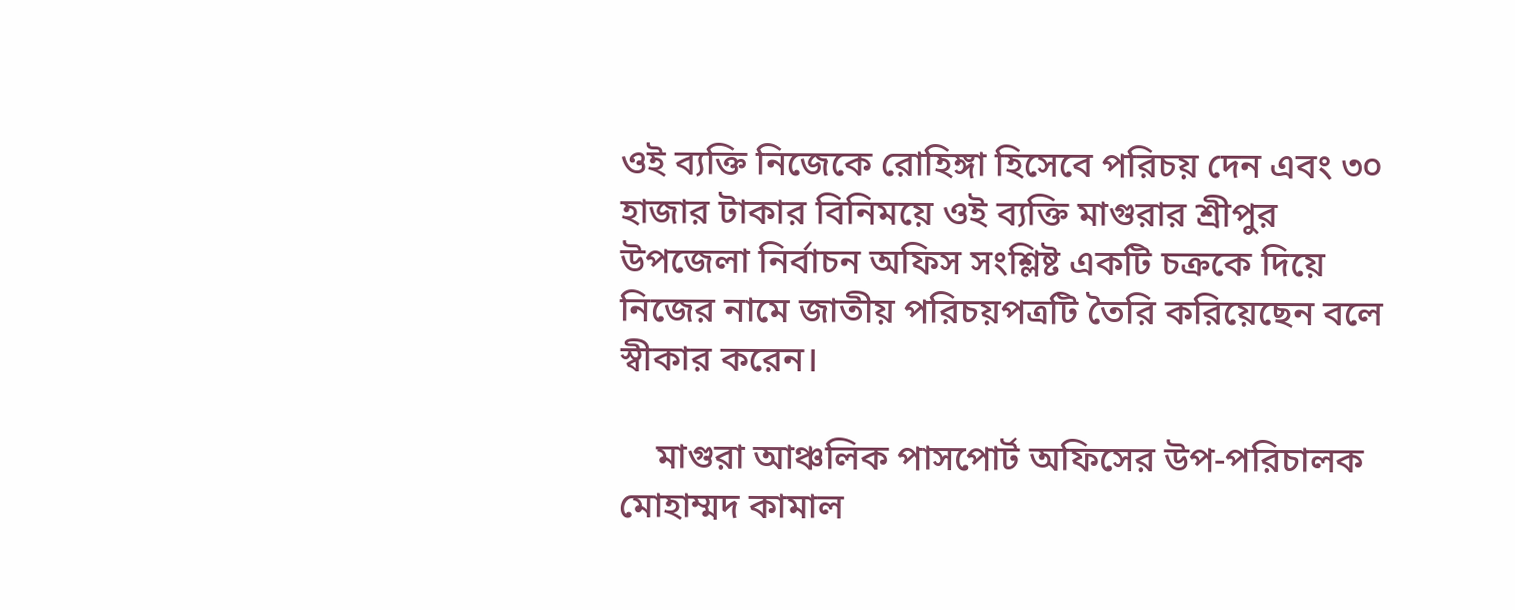ওই ব্যক্তি নিজেকে রোহিঙ্গা হিসেবে পরিচয় দেন এবং ৩০ হাজার টাকার বিনিময়ে ওই ব্যক্তি মাগুরার শ্রীপুর উপজেলা নির্বাচন অফিস সংশ্লিষ্ট একটি চক্রকে দিয়ে নিজের নামে জাতীয় পরিচয়পত্রটি তৈরি করিয়েছেন বলে স্বীকার করেন।

    মাগুরা আঞ্চলিক পাসপোর্ট অফিসের উপ-পরিচালক মোহাম্মদ কামাল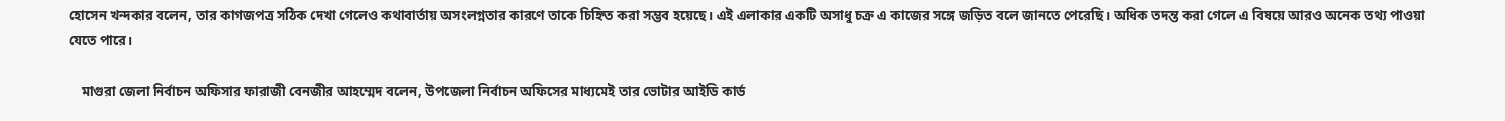হোসেন খন্দকার বলেন, তার কাগজপত্র সঠিক দেখা গেলেও কথাবার্তায় অসংলগ্নতার কারণে তাকে চিহ্নিত করা সম্ভব হয়েছে। এই এলাকার একটি অসাধু চক্র এ কাজের সঙ্গে জড়িত বলে জানতে পেরেছি। অধিক তদন্ত করা গেলে এ বিষয়ে আরও অনেক তথ্য পাওয়া যেতে পারে।

    মাগুরা জেলা নির্বাচন অফিসার ফারাজী বেনজীর আহম্মেদ বলেন, উপজেলা নির্বাচন অফিসের মাধ্যমেই তার ভোটার আইডি কার্ড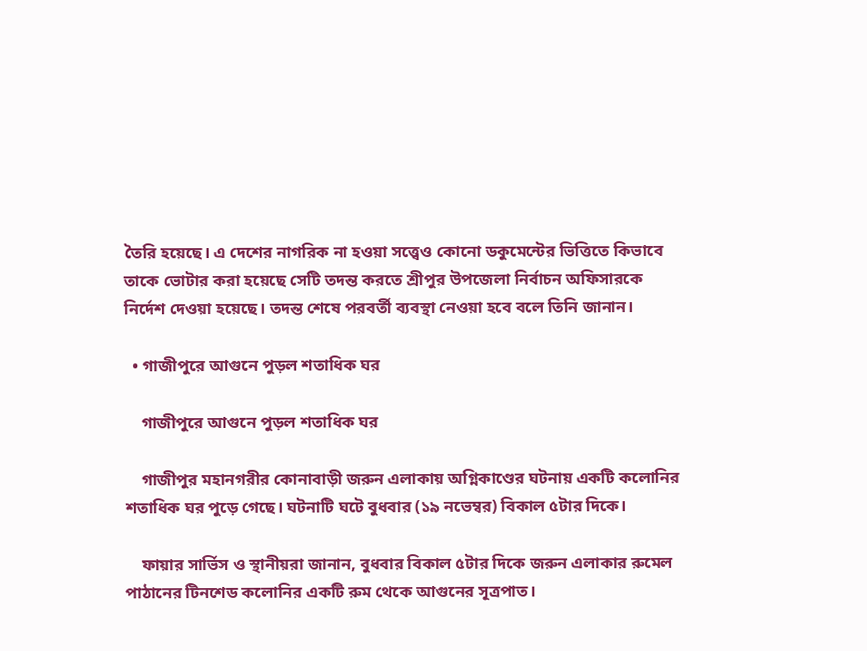তৈরি হয়েছে। এ দেশের নাগরিক না হওয়া সত্ত্বেও কোনো ডকুমেন্টের ভিত্তিতে কিভাবে তাকে ভোটার করা হয়েছে সেটি তদন্ত করতে শ্রীপুর উপজেলা নির্বাচন অফিসারকে নির্দেশ দেওয়া হয়েছে। তদন্ত শেষে পরবর্তী ব্যবস্থা নেওয়া হবে বলে তিনি জানান।

  • গাজীপুরে আগুনে পুড়ল শতাধিক ঘর

    গাজীপুরে আগুনে পুড়ল শতাধিক ঘর

    গাজীপুর মহানগরীর কোনাবাড়ী জরুন এলাকায় অগ্নিকাণ্ডের ঘটনায় একটি কলোনির শতাধিক ঘর পুড়ে গেছে। ঘটনাটি ঘটে বুধবার (১৯ নভেম্বর) বিকাল ৫টার দিকে।

    ফায়ার সার্ভিস ও স্থানীয়রা জানান, বুধবার বিকাল ৫টার দিকে জরুন এলাকার রুমেল পাঠানের টিনশেড কলোনির একটি রুম থেকে আগুনের সূত্রপাত।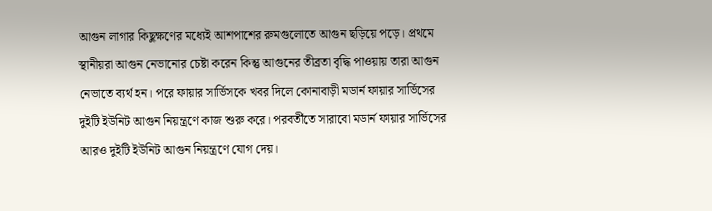আগুন লাগার কিছুক্ষণের মধ্যেই আশপাশের রুমগুলোতে আগুন ছড়িয়ে পড়ে। প্রথমে স্থানীয়রা আগুন নেভানোর চেষ্টা করেন কিন্তু আগুনের তীব্রতা বৃদ্ধি পাওয়ায় তারা আগুন নেভাতে ব্যর্থ হন। পরে ফায়ার সার্ভিসকে খবর দিলে কোনাবাড়ী মডার্ন ফায়ার সার্ভিসের দুইটি ইউনিট আগুন নিয়ন্ত্রণে কাজ শুরু করে। পরবর্তীতে সারাবো মডার্ন ফায়ার সার্ভিসের আরও দুইটি ইউনিট আগুন নিয়ন্ত্রণে যোগ দেয়।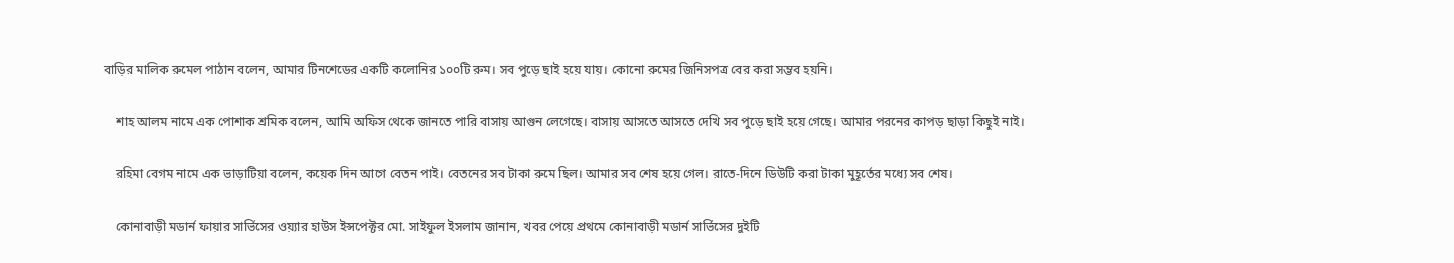বাড়ির মালিক রুমেল পাঠান বলেন, আমার টিনশেডের একটি কলোনির ১০০টি রুম। সব পুড়ে ছাই হয়ে যায়। কোনো রুমের জিনিসপত্র বের করা সম্ভব হয়নি।

    শাহ আলম নামে এক পোশাক শ্রমিক বলেন, আমি অফিস থেকে জানতে পারি বাসায় আগুন লেগেছে। বাসায় আসতে আসতে দেখি সব পুড়ে ছাই হয়ে গেছে। আমার পরনের কাপড় ছাড়া কিছুই নাই।

    রহিমা বেগম নামে এক ভাড়াটিয়া বলেন, কয়েক দিন আগে বেতন পাই। বেতনের সব টাকা রুমে ছিল। আমার সব শেষ হয়ে গেল। রাতে-দিনে ডিউটি করা টাকা মুহূর্তের মধ্যে সব শেষ।

    কোনাবাড়ী মডার্ন ফায়ার সার্ভিসের ওয়্যার হাউস ইন্সপেক্টর মো. সাইফুল ইসলাম জানান, খবর পেয়ে প্রথমে কোনাবাড়ী মডার্ন সার্ভিসের দুইটি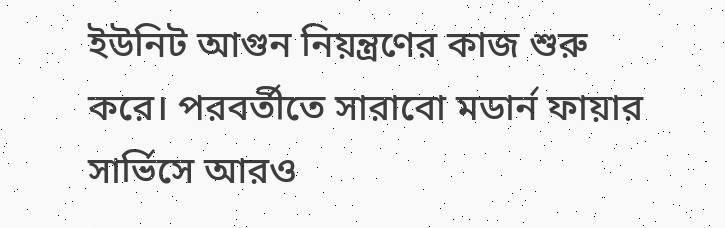ইউনিট আগুন নিয়ন্ত্রণের কাজ শুরু করে। পরবর্তীতে সারাবো মডার্ন ফায়ার সার্ভিসে আরও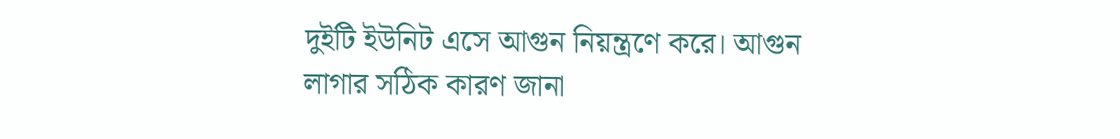দুইটি ইউনিট এসে আগুন নিয়ন্ত্রণে করে। আগুন লাগার সঠিক কারণ জানা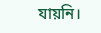যায়নি।